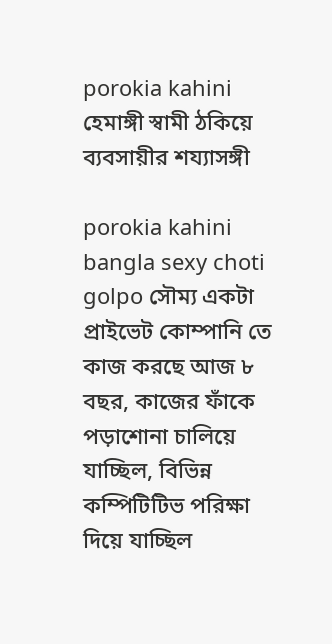porokia kahini হেমাঙ্গী স্বামী ঠকিয়ে ব্যবসায়ীর শয্যাসঙ্গী

porokia kahini bangla sexy choti golpo সৌম্য একটা প্রাইভেট কোম্পানি তে কাজ করছে আজ ৮ বছর, কাজের ফাঁকে পড়াশোনা চালিয়ে যাচ্ছিল, বিভিন্ন কম্পিটিটিভ পরিক্ষা দিয়ে যাচ্ছিল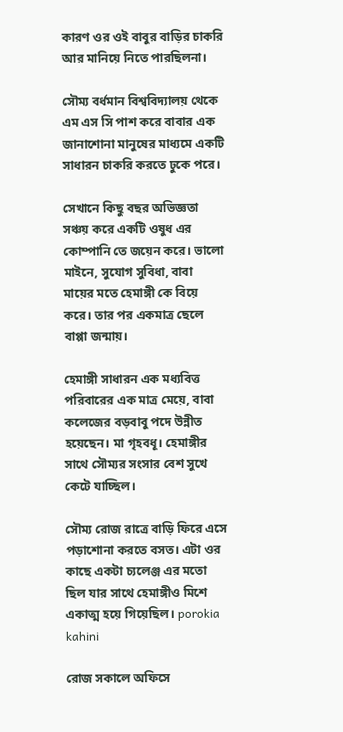কারণ ওর ওই বাবুর বাড়ির চাকরি আর মানিয়ে নিতে পারছিলনা।

সৌম্য বর্ধমান বিশ্ববিদ্যালয় থেকে এম এস সি পাশ করে বাবার এক জানাশোনা মানুষের মাধ্যমে একটি সাধারন চাকরি করতে ঢুকে পরে।

সেখানে কিছু বছর অভিজ্ঞতা সঞ্চয় করে একটি ওষুধ এর কোম্পানি তে জয়েন করে। ভালো মাইনে, সুযোগ সুবিধা, বাবা মায়ের মতে হেমাঙ্গী কে বিয়ে করে। তার পর একমাত্র ছেলে বাপ্পা জন্মায়।

হেমাঙ্গী সাধারন এক মধ্যবিত্ত পরিবারের এক মাত্র মেয়ে, বাবা কলেজের বড়বাবু পদে উন্নীত হয়েছেন। মা গৃহবধূ। হেমাঙ্গীর সাথে সৌম্যর সংসার বেশ সুখে কেটে যাচ্ছিল।

সৌম্য রোজ রাত্রে বাড়ি ফিরে এসে পড়াশোনা করতে বসত। এটা ওর কাছে একটা চ্যলেঞ্জ এর মতো ছিল যার সাথে হেমাঙ্গীও মিশে একাত্ম হয়ে গিয়েছিল। porokia kahini

রোজ সকালে অফিসে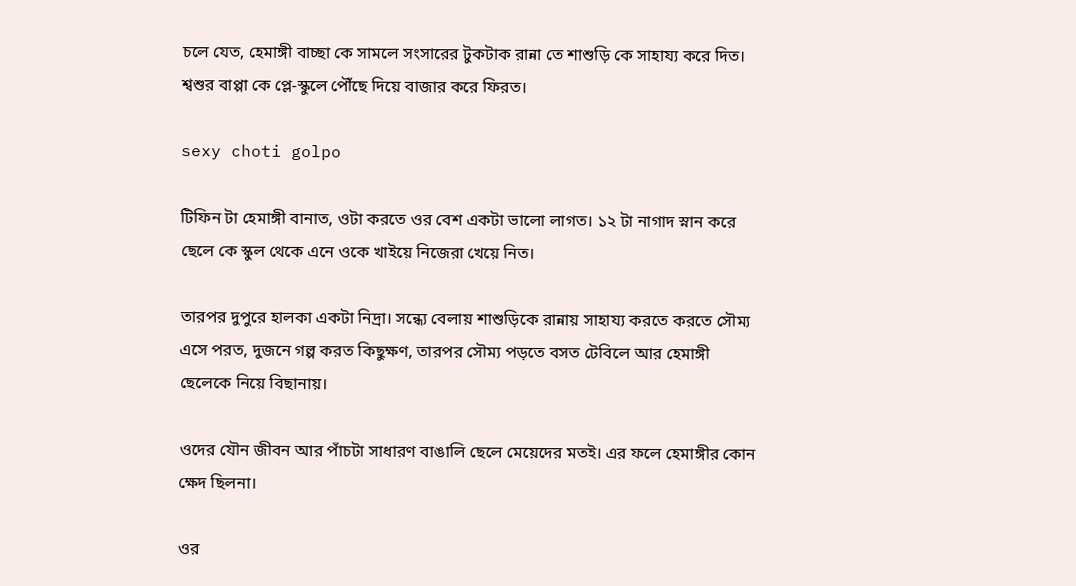চলে যেত, হেমাঙ্গী বাচ্ছা কে সামলে সংসারের টুকটাক রান্না তে শাশুড়ি কে সাহায্য করে দিত। শ্বশুর বাপ্পা কে প্লে-স্কুলে পৌঁছে দিয়ে বাজার করে ফিরত।

sexy choti golpo

টিফিন টা হেমাঙ্গী বানাত, ওটা করতে ওর বেশ একটা ভালো লাগত। ১২ টা নাগাদ স্নান করে ছেলে কে স্কুল থেকে এনে ওকে খাইয়ে নিজেরা খেয়ে নিত।

তারপর দুপুরে হালকা একটা নিদ্রা। সন্ধ্যে বেলায় শাশুড়িকে রান্নায় সাহায্য করতে করতে সৌম্য এসে পরত, দুজনে গল্প করত কিছুক্ষণ, তারপর সৌম্য পড়তে বসত টেবিলে আর হেমাঙ্গী ছেলেকে নিয়ে বিছানায়।

ওদের যৌন জীবন আর পাঁচটা সাধারণ বাঙালি ছেলে মেয়েদের মতই। এর ফলে হেমাঙ্গীর কোন ক্ষেদ ছিলনা।

ওর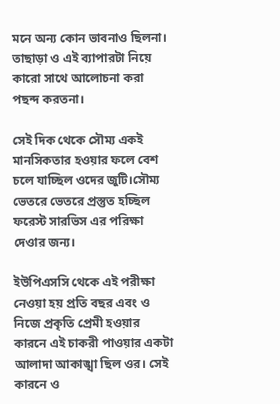মনে অন্য কোন ভাবনাও ছিলনা। তাছাড়া ও এই ব্যাপারটা নিয়ে কারো সাথে আলোচনা করা পছন্দ করতনা।

সেই দিক থেকে সৌম্য একই মানসিকতার হওয়ার ফলে বেশ চলে যাচ্ছিল ওদের জুটি।সৌম্য ভেতরে ভেতরে প্রস্তুত হচ্ছিল ফরেস্ট সারভিস এর পরিক্ষা দেওার জন্য।

ইউপিএসসি থেকে এই পরীক্ষা নেওয়া হয় প্রতি বছর এবং ও নিজে প্রকৃতি প্রেমী হওয়ার কারনে এই চাকরী পাওয়ার একটা আলাদা আকাঙ্খা ছিল ওর। সেই কারনে ও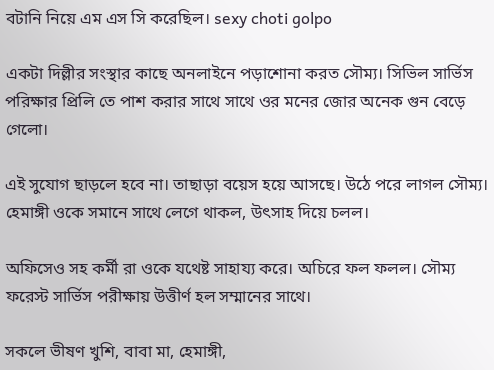বটানি নিয়ে এম এস সি করেছিল। sexy choti golpo

একটা দিল্লীর সংস্থার কাছে অনলাইনে পড়াশোনা করত সৌম্য। সিভিল সার্ভিস পরিক্ষার প্রিলি তে পাশ করার সাথে সাথে ওর মনের জোর অনেক গুন বেড়ে গেলো।

এই সুযোগ ছাড়লে হবে না। তাছাড়া বয়েস হয়ে আসছে। উঠে পরে লাগল সৌম্য। হেমাঙ্গী ওকে সমানে সাথে লেগে থাকল, উৎসাহ দিয়ে চলল।

অফিসেও সহ কর্মী রা ওকে যথেষ্ট সাহায্য করে। অচিরে ফল ফলল। সৌম্য ফরেস্ট সার্ভিস পরীক্ষায় উত্তীর্ণ হল সম্মানের সাথে।

সকলে ভীষণ খুশি, বাবা মা, হেমাঙ্গী,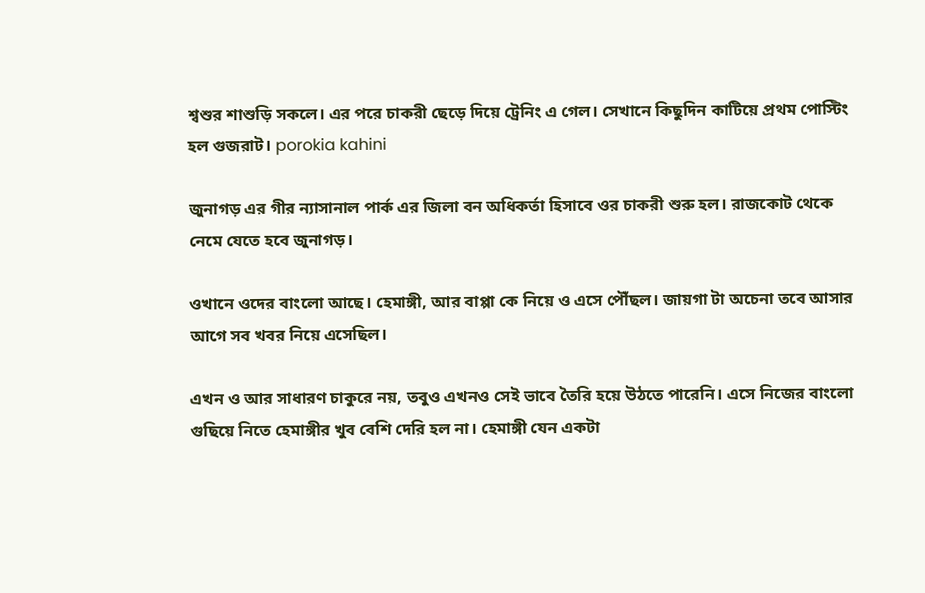শ্বশুর শাশুড়ি সকলে। এর পরে চাকরী ছেড়ে দিয়ে ট্রেনিং এ গেল। সেখানে কিছুদিন কাটিয়ে প্রথম পোস্টিং হল গুজরাট। porokia kahini

জুনাগড় এর গীর ন্যাসানাল পার্ক এর জিলা বন অধিকর্তা হিসাবে ওর চাকরী শুরু হল। রাজকোট থেকে নেমে যেতে হবে জুনাগড়।

ওখানে ওদের বাংলো আছে। হেমাঙ্গী, আর বাপ্পা কে নিয়ে ও এসে পৌঁছল। জায়গা টা অচেনা তবে আসার আগে সব খবর নিয়ে এসেছিল।

এখন ও আর সাধারণ চাকুরে নয়, তবুও এখনও সেই ভাবে তৈরি হয়ে উঠতে পারেনি। এসে নিজের বাংলো গুছিয়ে নিতে হেমাঙ্গীর খুব বেশি দেরি হল না। হেমাঙ্গী যেন একটা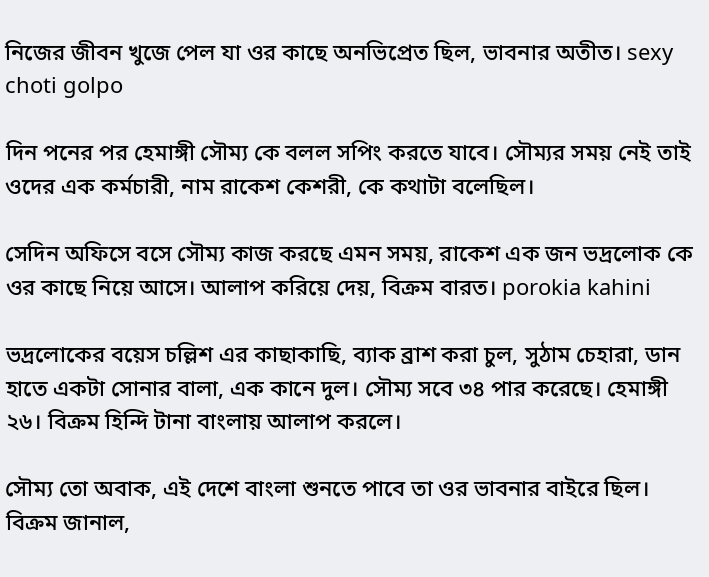নিজের জীবন খুজে পেল যা ওর কাছে অনভিপ্রেত ছিল, ভাবনার অতীত। sexy choti golpo

দিন পনের পর হেমাঙ্গী সৌম্য কে বলল সপিং করতে যাবে। সৌম্যর সময় নেই তাই ওদের এক কর্মচারী, নাম রাকেশ কেশরী, কে কথাটা বলেছিল।

সেদিন অফিসে বসে সৌম্য কাজ করছে এমন সময়, রাকেশ এক জন ভদ্রলোক কে ওর কাছে নিয়ে আসে। আলাপ করিয়ে দেয়, বিক্রম বারত। porokia kahini

ভদ্রলোকের বয়েস চল্লিশ এর কাছাকাছি, ব্যাক ব্রাশ করা চুল, সুঠাম চেহারা, ডান হাতে একটা সোনার বালা, এক কানে দুল। সৌম্য সবে ৩৪ পার করেছে। হেমাঙ্গী ২৬। বিক্রম হিন্দি টানা বাংলায় আলাপ করলে।

সৌম্য তো অবাক, এই দেশে বাংলা শুনতে পাবে তা ওর ভাবনার বাইরে ছিল। বিক্রম জানাল,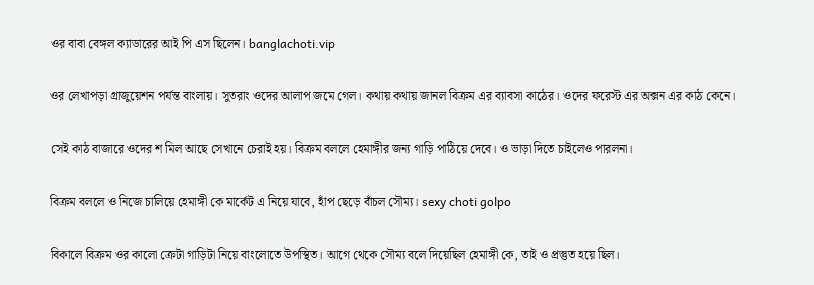ওর বাবা বেঙ্গল ক্যাডারের আই পি এস ছিলেন। banglachoti.vip

ওর লেখাপড়া গ্রাজুয়েশন পর্যন্ত বাংলায়। সুতরাং ওদের আলাপ জমে গেল। কথায় কথায় জানল বিক্রম এর ব্যাবসা কাঠের। ওদের ফরেস্ট এর অক্সন এর কাঠ কেনে।

সেই কাঠ বাজারে ওদের শ মিল আছে সেখানে চেরাই হয়। বিক্রম বললে হেমাঙ্গীর জন্য গাড়ি পাঠিয়ে দেবে। ও ভাড়া দিতে চাইলেও পারলনা।

বিক্রম বললে ও নিজে চালিয়ে হেমাঙ্গী কে মার্কেট এ নিয়ে যাবে, হাঁপ ছেড়ে বাঁচল সৌম্য। sexy choti golpo

বিকালে বিক্রম ওর কালো ক্রেটা গাড়িটা নিয়ে বাংলোতে উপস্থিত। আগে থেকে সৌম্য বলে দিয়েছিল হেমাঙ্গী কে, তাই ও প্রস্তুত হয়ে ছিল।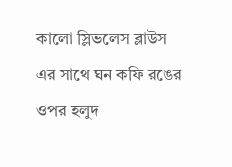কালো স্লিভলেস ব্লাউস এর সাথে ঘন কফি রঙের ওপর হলুদ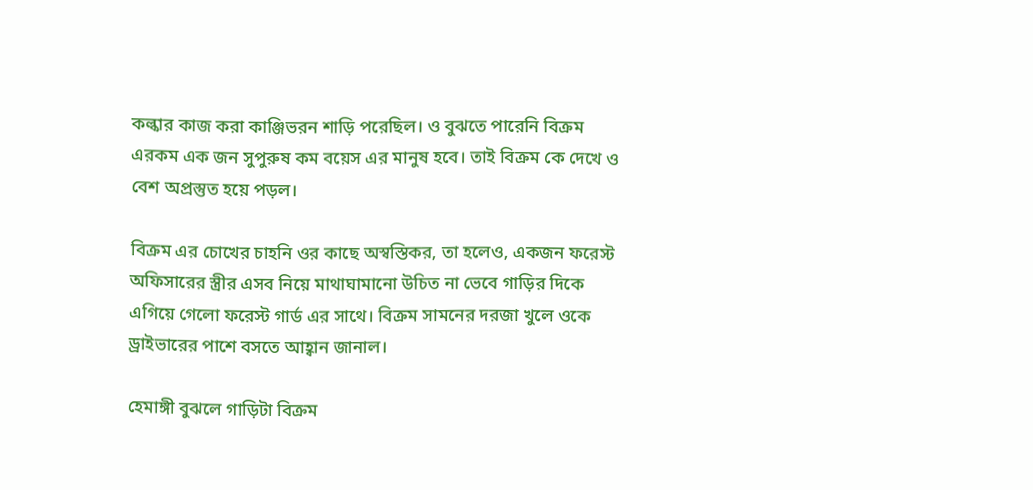কল্কার কাজ করা কাঞ্জিভরন শাড়ি পরেছিল। ও বুঝতে পারেনি বিক্রম এরকম এক জন সুপুরুষ কম বয়েস এর মানুষ হবে। তাই বিক্রম কে দেখে ও বেশ অপ্রস্তুত হয়ে পড়ল।

বিক্রম এর চোখের চাহনি ওর কাছে অস্বস্তিকর, তা হলেও, একজন ফরেস্ট অফিসারের স্ত্রীর এসব নিয়ে মাথাঘামানো উচিত না ভেবে গাড়ির দিকে এগিয়ে গেলো ফরেস্ট গার্ড এর সাথে। বিক্রম সামনের দরজা খুলে ওকে ড্রাইভারের পাশে বসতে আহ্বান জানাল।

হেমাঙ্গী বুঝলে গাড়িটা বিক্রম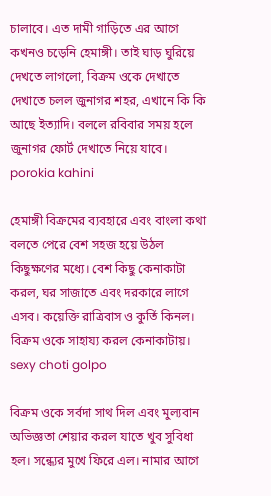চালাবে। এত দামী গাড়িতে এর আগে কখনও চড়েনি হেমাঙ্গী। তাই ঘাড় ঘুরিয়ে দেখতে লাগলো, বিক্রম ওকে দেখাতে দেখাতে চলল জুনাগর শহর, এখানে কি কি আছে ইত্যাদি। বললে রবিবার সময় হলে জুনাগর ফোর্ট দেখাতে নিয়ে যাবে। porokia kahini

হেমাঙ্গী বিক্রমের ব্যবহারে এবং বাংলা কথা বলতে পেরে বেশ সহজ হয়ে উঠল কিছুক্ষণের মধ্যে। বেশ কিছু কেনাকাটা করল, ঘর সাজাতে এবং দরকারে লাগে এসব। কয়েক্তি রাত্রিবাস ও কুর্তি কিনল। বিক্রম ওকে সাহায্য করল কেনাকাটায়। sexy choti golpo

বিক্রম ওকে সর্বদা সাথ দিল এবং মুল্যবান অভিজ্ঞতা শেয়ার করল যাতে খুব সুবিধা হল। সন্ধ্যের মুখে ফিরে এল। নামার আগে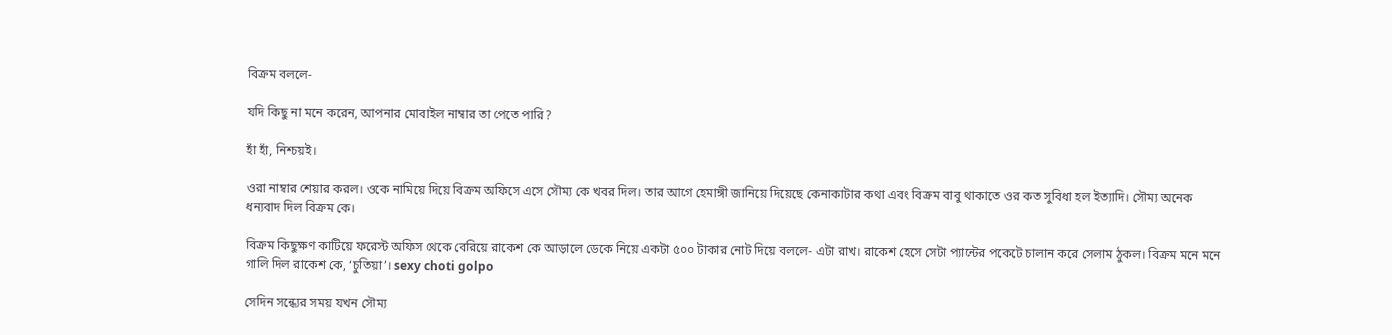বিক্রম বললে-

যদি কিছু না মনে করেন, আপনার মোবাইল নাম্বার তা পেতে পারি?

হাঁ হাঁ, নিশ্চয়ই।

ওরা নাম্বার শেয়ার করল। ওকে নামিয়ে দিয়ে বিক্রম অফিসে এসে সৌম্য কে খবর দিল। তার আগে হেমাঙ্গী জানিয়ে দিয়েছে কেনাকাটার কথা এবং বিক্রম বাবু থাকাতে ওর কত সুবিধা হল ইত্যাদি। সৌম্য অনেক ধন্যবাদ দিল বিক্রম কে।

বিক্রম কিছুক্ষণ কাটিয়ে ফরেস্ট অফিস থেকে বেরিয়ে রাকেশ কে আড়ালে ডেকে নিয়ে একটা ৫০০ টাকার নোট দিয়ে বললে- এটা রাখ। রাকেশ হেসে সেটা প্যান্টের পকেটে চালান করে সেলাম ঠুকল। বিক্রম মনে মনে গালি দিল রাকেশ কে, ‘চুতিয়া’। sexy choti golpo

সেদিন সন্ধ্যের সময় যখন সৌম্য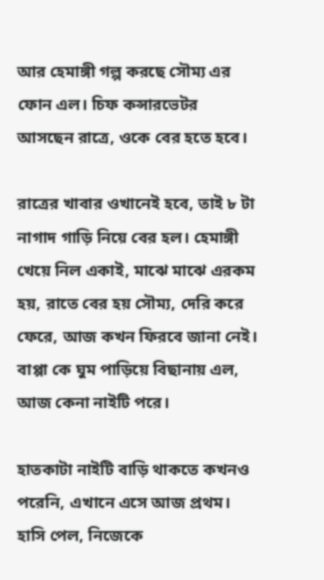আর হেমাঙ্গী গল্প করছে সৌম্য এর ফোন এল। চিফ কন্সারভেটর আসছেন রাত্রে, ওকে বের হতে হবে।

রাত্রের খাবার ওখানেই হবে, তাই ৮ টা নাগাদ গাড়ি নিয়ে বের হল। হেমাঙ্গী খেয়ে নিল একাই, মাঝে মাঝে এরকম হয়, রাতে বের হয় সৌম্য, দেরি করে ফেরে, আজ কখন ফিরবে জানা নেই। বাপ্পা কে ঘুম পাড়িয়ে বিছানায় এল, আজ কেনা নাইটি পরে।

হাতকাটা নাইটি বাড়ি থাকতে কখনও পরেনি, এখানে এসে আজ প্রথম। হাসি পেল, নিজেকে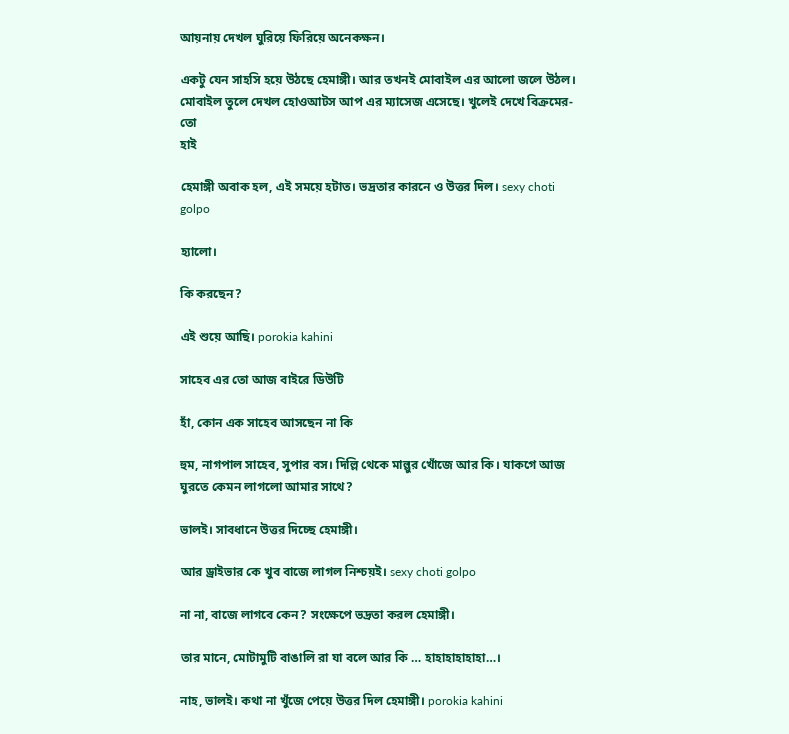আয়নায় দেখল ঘুরিয়ে ফিরিয়ে অনেকক্ষন।

একটু যেন সাহসি হয়ে উঠছে হেমাঙ্গী। আর তখনই মোবাইল এর আলো জলে উঠল। মোবাইল তুলে দেখল হোওআটস আপ এর ম্যাসেজ এসেছে। খুলেই দেখে বিক্রমের-তো
হাই

হেমাঙ্গী অবাক হল, এই সময়ে হটাত। ভদ্রতার কারনে ও উত্তর দিল। sexy choti golpo

হ্যালো।

কি করছেন?

এই শুয়ে আছি। porokia kahini

সাহেব এর তো আজ বাইরে ডিউটি

হাঁ, কোন এক সাহেব আসছেন না কি

হুম, নাগপাল সাহেব, সুপার বস। দিল্লি থেকে মাল্লুর খোঁজে আর কি। যাকগে আজ ঘুরতে কেমন লাগলো আমার সাথে?

ভালই। সাবধানে উত্তর দিচ্ছে হেমাঙ্গী।

আর ড্রাইভার কে খুব বাজে লাগল নিশ্চয়ই। sexy choti golpo

না না, বাজে লাগবে কেন? সংক্ষেপে ভদ্রতা করল হেমাঙ্গী।

তার মানে, মোটামুটি বাঙালি রা যা বলে আর কি … হাহাহাহাহাহা…।

নাহ, ভালই। কথা না খুঁজে পেয়ে উত্তর দিল হেমাঙ্গী। porokia kahini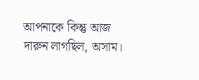আপনাকে কিন্তু আজ দারুন লাগছিল, অসাম।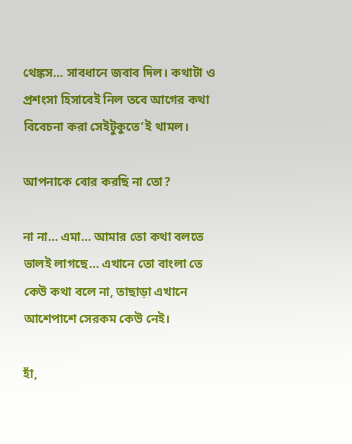থেঙ্কস… সাবধানে জবাব দিল। কথাটা ও প্রশংসা হিসাবেই নিল তবে আগের কথা বিবেচনা করা সেইটুকুতে’ই থামল।

আপনাকে বোর করছি না তো?

না না… এমা… আমার তো কথা বলতে ভালই লাগছে… এখানে তো বাংলা তে কেউ কথা বলে না, তাছাড়া এখানে আশেপাশে সেরকম কেউ নেই।

হাঁ,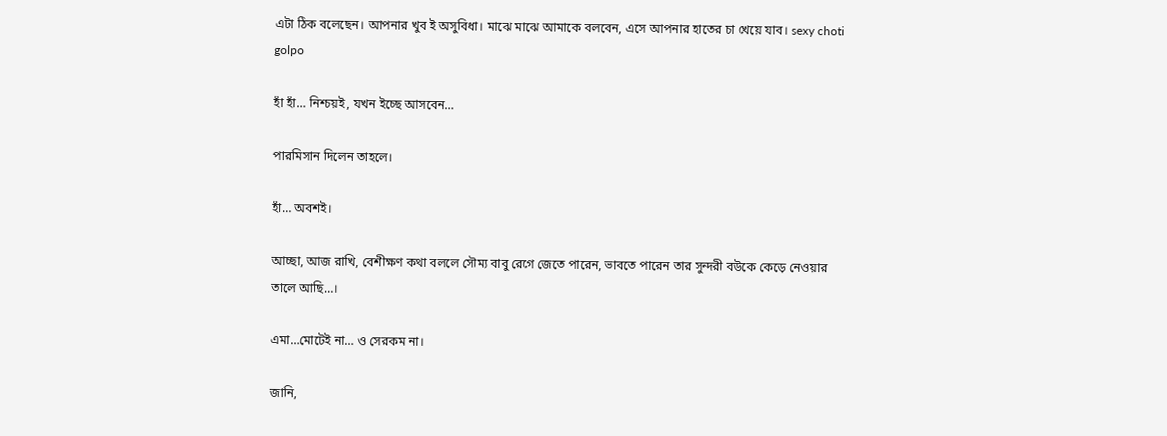এটা ঠিক বলেছেন। আপনার খুব ই অসুবিধা। মাঝে মাঝে আমাকে বলবেন, এসে আপনার হাতের চা খেয়ে যাব। sexy choti golpo

হাঁ হাঁ… নিশ্চয়ই, যখন ইচ্ছে আসবেন…

পারমিসান দিলেন তাহলে।

হাঁ… অবশই।

আচ্ছা, আজ রাখি, বেশীক্ষণ কথা বললে সৌম্য বাবু রেগে জেতে পারেন, ভাবতে পারেন তার সুন্দরী বউকে কেড়ে নেওয়ার তালে আছি…।

এমা…মোটেই না… ও সেরকম না।

জানি,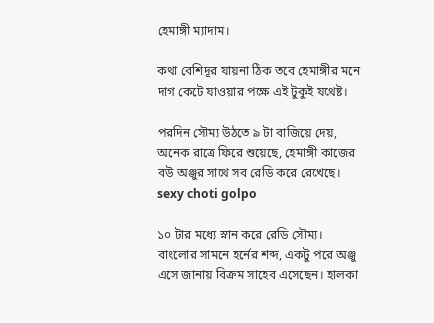হেমাঙ্গী ম্যাদাম।

কথা বেশিদূর যায়না ঠিক তবে হেমাঙ্গীর মনে দাগ কেটে যাওয়ার পক্ষে এই টুকুই যথেষ্ট।

পরদিন সৌম্য উঠতে ৯ টা বাজিয়ে দেয়, অনেক রাত্রে ফিরে শুয়েছে, হেমাঙ্গী কাজের বউ অঞ্জুর সাথে সব রেডি করে রেখেছে। sexy choti golpo

১০ টার মধ্যে স্নান করে রেডি সৌম্য। বাংলোর সামনে হর্নের শব্দ, একটু পরে অঞ্জু এসে জানায় বিক্রম সাহেব এসেছেন। হালকা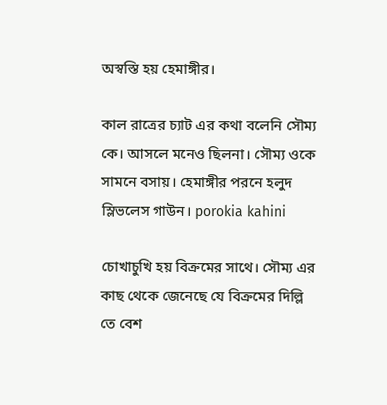অস্বস্তি হয় হেমাঙ্গীর।

কাল রাত্রের চ্যাট এর কথা বলেনি সৌম্য কে। আসলে মনেও ছিলনা। সৌম্য ওকে সামনে বসায়। হেমাঙ্গীর পরনে হলুদ স্লিভলেস গাউন। porokia kahini

চোখাচুখি হয় বিক্রমের সাথে। সৌম্য এর কাছ থেকে জেনেছে যে বিক্রমের দিল্লি তে বেশ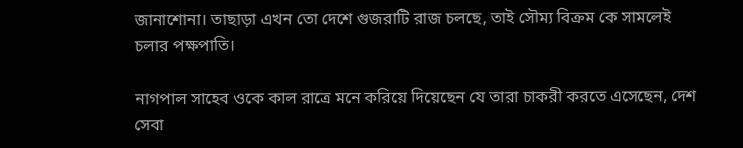জানাশোনা। তাছাড়া এখন তো দেশে গুজরাটি রাজ চলছে, তাই সৌম্য বিক্রম কে সামলেই চলার পক্ষপাতি।

নাগপাল সাহেব ওকে কাল রাত্রে মনে করিয়ে দিয়েছেন যে তারা চাকরী করতে এসেছেন, দেশ সেবা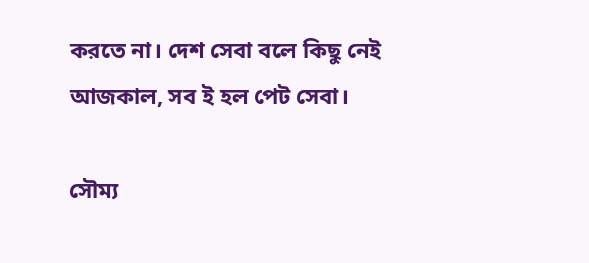করতে না। দেশ সেবা বলে কিছু নেই আজকাল, সব ই হল পেট সেবা।

সৌম্য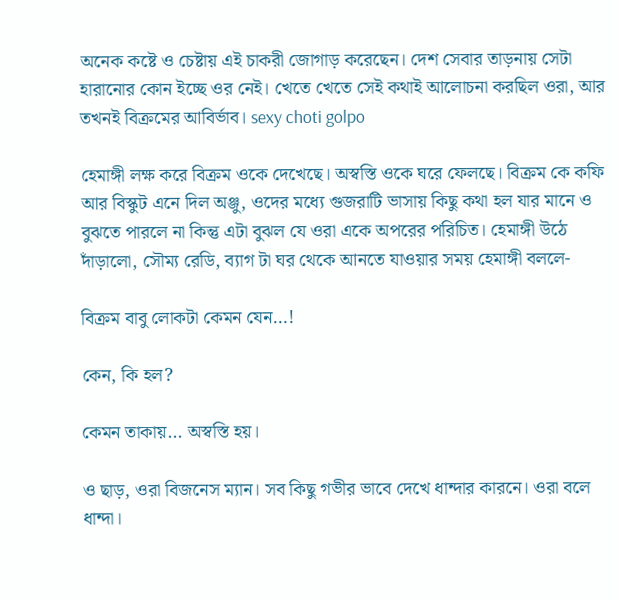অনেক কষ্টে ও চেষ্টায় এই চাকরী জোগাড় করেছেন। দেশ সেবার তাড়নায় সেটা হারানোর কোন ইচ্ছে ওর নেই। খেতে খেতে সেই কথাই আলোচনা করছিল ওরা, আর তখনই বিক্রমের আবির্ভাব। sexy choti golpo

হেমাঙ্গী লক্ষ করে বিক্রম ওকে দেখেছে। অস্বস্তি ওকে ঘরে ফেলছে। বিক্রম কে কফি আর বিস্কুট এনে দিল অঞ্জু, ওদের মধ্যে গুজরাটি ভাসায় কিছু কথা হল যার মানে ও বুঝতে পারলে না কিন্তু এটা বুঝল যে ওরা একে অপরের পরিচিত। হেমাঙ্গী উঠে দাঁড়ালো, সৌম্য রেডি, ব্যাগ টা ঘর থেকে আনতে যাওয়ার সময় হেমাঙ্গী বললে-

বিক্রম বাবু লোকটা কেমন যেন…!

কেন, কি হল?

কেমন তাকায়… অস্বস্তি হয়।

ও ছাড়, ওরা বিজনেস ম্যান। সব কিছু গভীর ভাবে দেখে ধান্দার কারনে। ওরা বলে ধান্দা।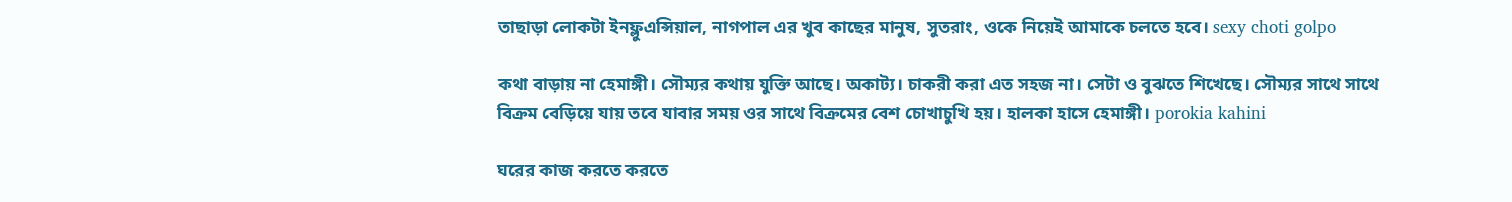তাছাড়া লোকটা ইনফ্লুএন্সিয়াল, নাগপাল এর খুব কাছের মানুষ, সুতরাং, ওকে নিয়েই আমাকে চলতে হবে। sexy choti golpo

কথা বাড়ায় না হেমাঙ্গী। সৌম্যর কথায় যুক্তি আছে। অকাট্য। চাকরী করা এত সহজ না। সেটা ও বুঝতে শিখেছে। সৌম্যর সাথে সাথে বিক্রম বেড়িয়ে যায় তবে যাবার সময় ওর সাথে বিক্রমের বেশ চোখাচুখি হয়। হালকা হাসে হেমাঙ্গী। porokia kahini

ঘরের কাজ করতে করতে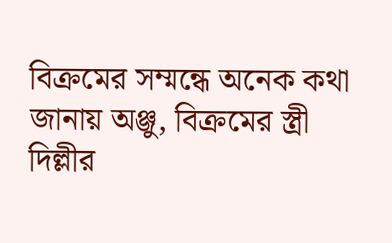বিক্রমের সম্মন্ধে অনেক কথা জানায় অঞ্জু, বিক্রমের স্ত্রী দিল্লীর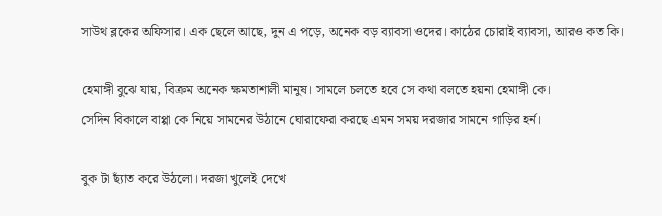সাউথ ব্লকের অফিসার। এক ছেলে আছে, দুন এ পড়ে, অনেক বড় ব্যাবসা ওদের। কাঠের চোরাই ব্যাবসা, আরও কত কি।

হেমাঙ্গী বুঝে যায়, বিক্রম অনেক ক্ষমতাশালী মানুষ। সামলে চলতে হবে সে কথা বলতে হয়না হেমাঙ্গী কে।
সেদিন বিকালে বাপ্পা কে নিয়ে সামনের উঠানে ঘোরাফেরা করছে এমন সময় দরজার সামনে গাড়ির হর্ন।

বুক টা ছ্যাঁত করে উঠলো। দরজা খুলেই দেখে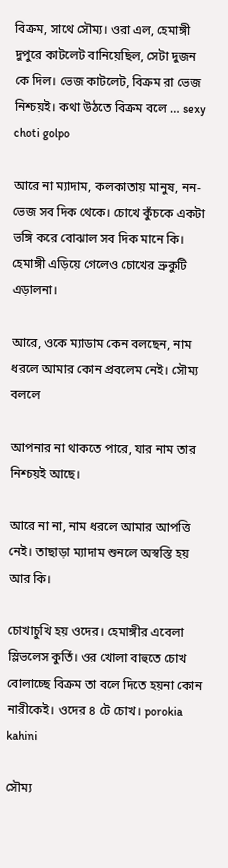বিক্রম, সাথে সৌম্য। ওরা এল, হেমাঙ্গী দুপুরে কাটলেট বানিয়েছিল, সেটা দুজন কে দিল। ভেজ কাটলেট, বিক্রম রা ভেজ নিশ্চয়ই। কথা উঠতে বিক্রম বলে … sexy choti golpo

আরে না ম্যাদাম, কলকাতায় মানুষ, নন-ভেজ সব দিক থেকে। চোখে কুঁচকে একটা ভঙ্গি করে বোঝাল সব দিক মানে কি। হেমাঙ্গী এড়িয়ে গেলেও চোখের ভ্রুকুটি এড়ালনা।

আরে, ওকে ম্যাডাম কেন বলছেন, নাম ধরলে আমার কোন প্রবলেম নেই। সৌম্য বললে

আপনার না থাকতে পারে, যার নাম তার নিশ্চয়ই আছে।

আরে না না, নাম ধরলে আমার আপত্তি নেই। তাছাড়া ম্যাদাম শুনলে অস্বস্তি হয় আর কি।

চোখাচুখি হয় ওদের। হেমাঙ্গীর এবেলা স্লিভলেস কুর্তি। ওর খোলা বাহুতে চোখ বোলাচ্ছে বিক্রম তা বলে দিতে হয়না কোন নারীকেই। ওদের ৪ টে চোখ। porokia kahini

সৌম্য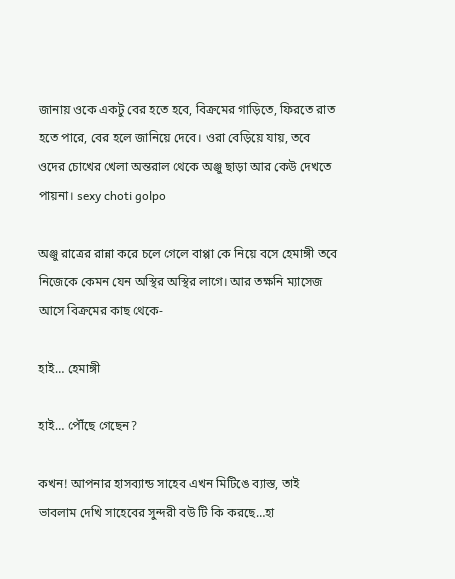জানায় ওকে একটু বের হতে হবে, বিক্রমের গাড়িতে, ফিরতে রাত হতে পারে, বের হলে জানিয়ে দেবে। ওরা বেড়িয়ে যায়, তবে ওদের চোখের খেলা অন্তরাল থেকে অঞ্জু ছাড়া আর কেউ দেখতে পায়না। sexy choti golpo

অঞ্জু রাত্রের রান্না করে চলে গেলে বাপ্পা কে নিয়ে বসে হেমাঙ্গী তবে নিজেকে কেমন যেন অস্থির অস্থির লাগে। আর তক্ষনি ম্যাসেজ আসে বিক্রমের কাছ থেকে-

হাই… হেমাঙ্গী

হাই… পৌঁছে গেছেন?

কখন! আপনার হাসব্যান্ড সাহেব এখন মিটিঙে ব্যাস্ত, তাই ভাবলাম দেখি সাহেবের সুন্দরী বউ টি কি করছে…হা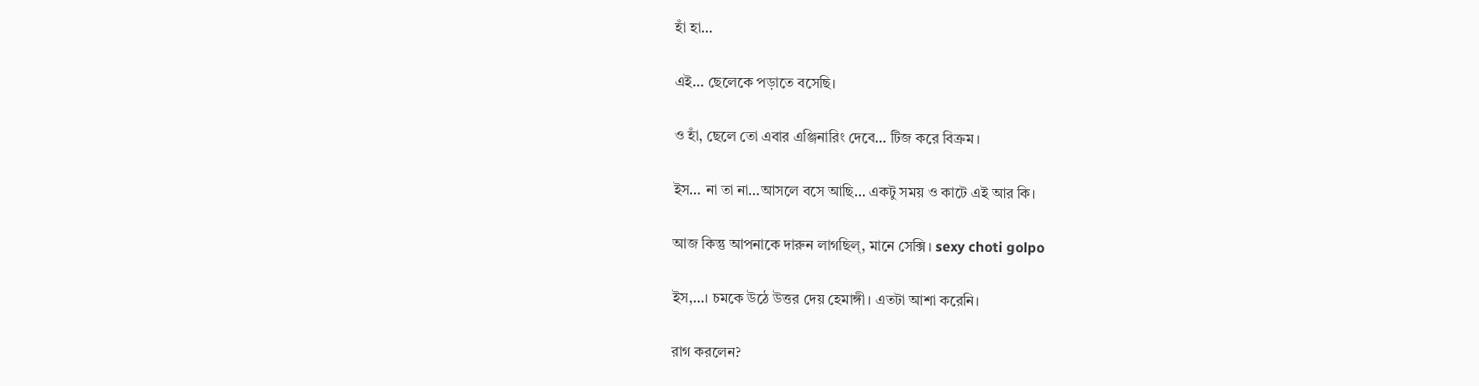হাঁ হা…

এই… ছেলেকে পড়াতে বসেছি।

ও হাঁ, ছেলে তো এবার এঞ্জিনারিং দেবে… টিজ করে বিক্রম।

ইস… না তা না…আসলে বসে আছি… একটু সময় ও কাটে এই আর কি।

আজ কিন্তু আপনাকে দারুন লাগছিল্, মানে সেক্সি। sexy choti golpo

ইস,…। চমকে উঠে উত্তর দেয় হেমাঙ্গী। এতটা আশা করেনি।

রাগ করলেন?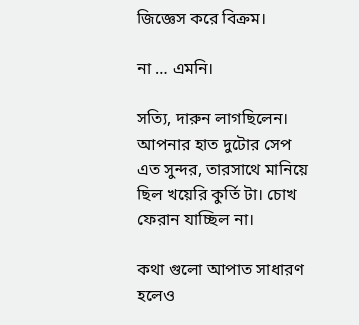জিজ্ঞেস করে বিক্রম।

না … এমনি।

সত্যি, দারুন লাগছিলেন। আপনার হাত দুটোর সেপ এত সুন্দর, তারসাথে মানিয়ে ছিল খয়েরি কুর্তি টা। চোখ ফেরান যাচ্ছিল না।

কথা গুলো আপাত সাধারণ হলেও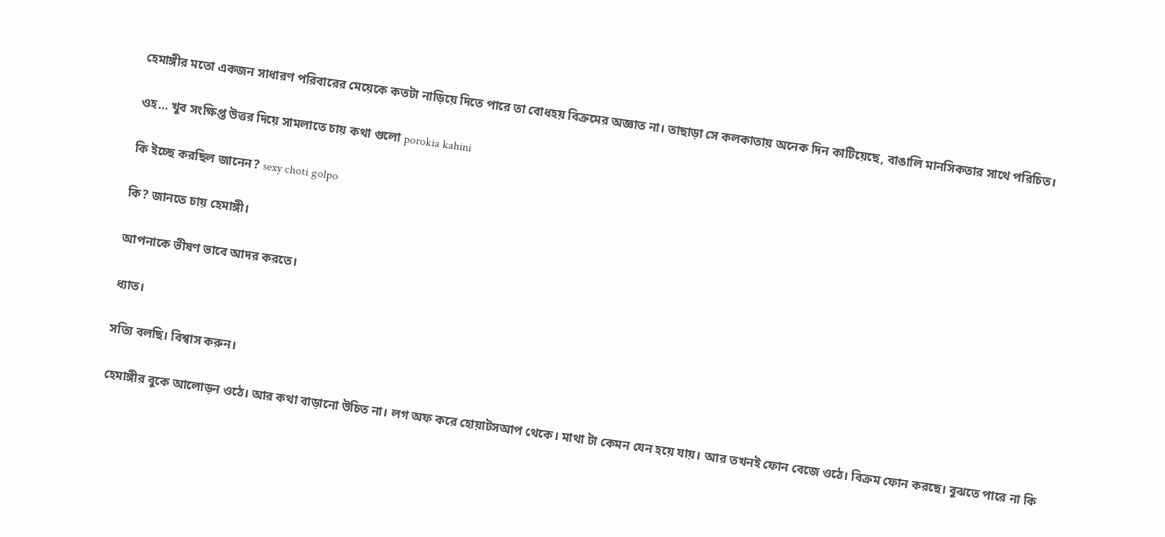হেমাঙ্গীর মতো একজন সাধারণ পরিবারের মেয়েকে কতটা নাড়িয়ে দিতে পারে তা বোধহয় বিক্রমের অজ্ঞাত না। তাছাড়া সে কলকাতায় অনেক দিন কাটিয়েছে, বাঙালি মানসিকতার সাথে পরিচিত।

ওহ… খুব সংক্ষিপ্ত উত্তর দিয়ে সামলাতে চায় কথা গুলো porokia kahini

কি ইচ্ছে করছিল জানেন? sexy choti golpo

কি? জানতে চায় হেমাঙ্গী।

আপনাকে ভীষণ ভাবে আদর করতে।

ধ্যাত।

সত্যি বলছি। বিশ্বাস করুন।

হেমাঙ্গীর বুকে আলোড়ন ওঠে। আর কথা বাড়ানো উচিত না। লগ অফ করে হোয়াটসআপ থেকে। মাথা টা কেমন যেন হয়ে যায়। আর তখনই ফোন বেজে ওঠে। বিক্রম ফোন করছে। বুঝতে পারে না কি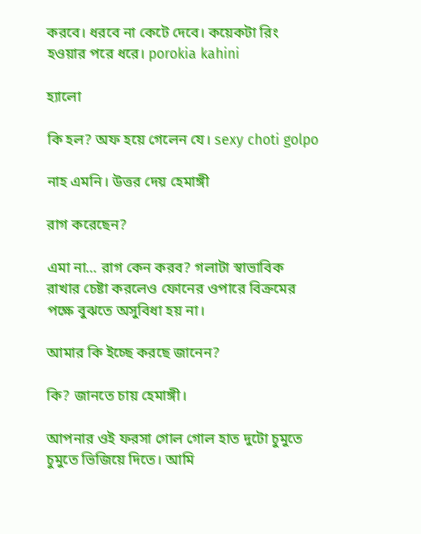করবে। ধরবে না কেটে দেবে। কয়েকটা রিং হওয়ার পরে ধরে। porokia kahini

হ্যালো

কি হল? অফ হয়ে গেলেন যে। sexy choti golpo

নাহ এমনি। উত্তর দেয় হেমাঙ্গী

রাগ করেছেন?

এমা না… রাগ কেন করব? গলাটা স্বাভাবিক রাখার চেষ্টা করলেও ফোনের ওপারে বিক্রমের পক্ষে বুঝতে অসুবিধা হয় না।

আমার কি ইচ্ছে করছে জানেন?

কি? জানতে চায় হেমাঙ্গী।

আপনার ওই ফরসা গোল গোল হাত দুটো চুমুতে চুমুতে ভিজিয়ে দিতে। আমি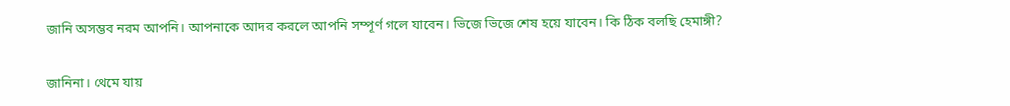জানি অসম্ভব নরম আপনি। আপনাকে আদর করলে আপনি সম্পূর্ণ গলে যাবেন। ভিজে ভিজে শেষ হয়ে যাবেন। কি ঠিক বলছি হেমাঙ্গী?

জানিনা। থেমে যায়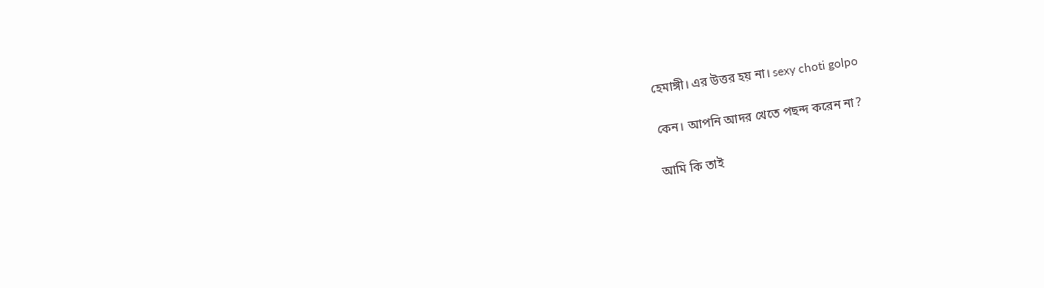হেমাঙ্গী। এর উত্তর হয় না। sexy choti golpo

কেন। আপনি আদর খেতে পছন্দ করেন না?

আমি কি তাই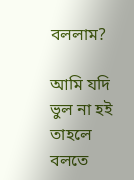বললাম?

আমি যদি ভুল না হই তাহলে বলতে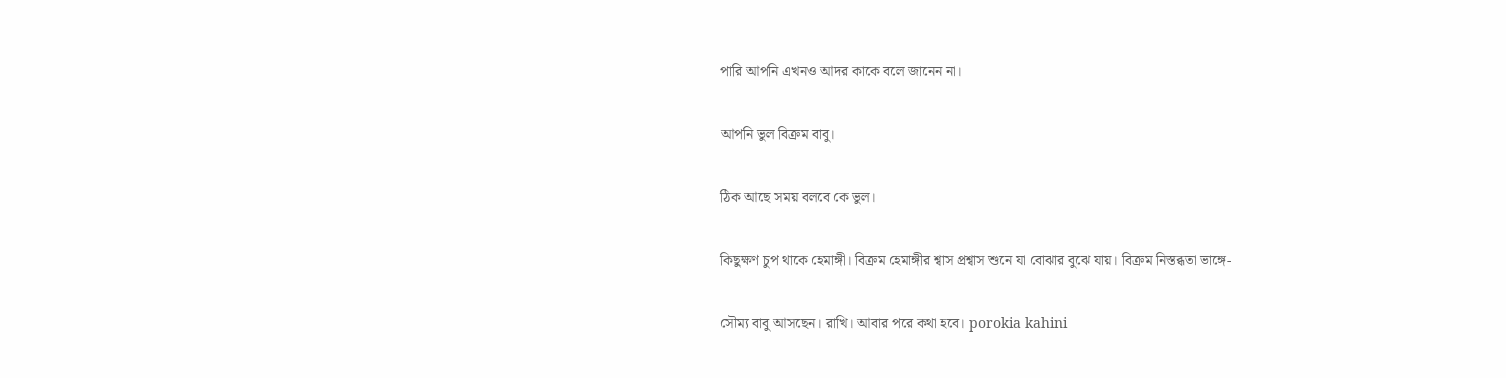পারি আপনি এখনও আদর কাকে বলে জানেন না।

আপনি ভুল বিক্রম বাবু।

ঠিক আছে সময় বলবে কে ভুল।

কিছুক্ষণ চুপ থাকে হেমাঙ্গী। বিক্রম হেমাঙ্গীর শ্বাস প্রশ্বাস শুনে যা বোঝার বুঝে যায়। বিক্রম নিস্তব্ধতা ভাঙ্গে-

সৌম্য বাবু আসছেন। রাখি। আবার পরে কথা হবে। porokia kahini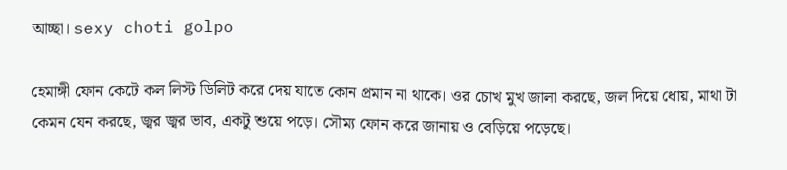আচ্ছা। sexy choti golpo

হেমাঙ্গী ফোন কেটে কল লিস্ট ডিলিট করে দেয় যাতে কোন প্রমান না থাকে। ওর চোখ মুখ জালা করছে, জল দিয়ে ধোয়, মাথা টা কেমন যেন করছে, জ্বর জ্বর ভাব, একটু শুয়ে পড়ে। সৌম্য ফোন করে জানায় ও বেড়িয়ে পড়েছে।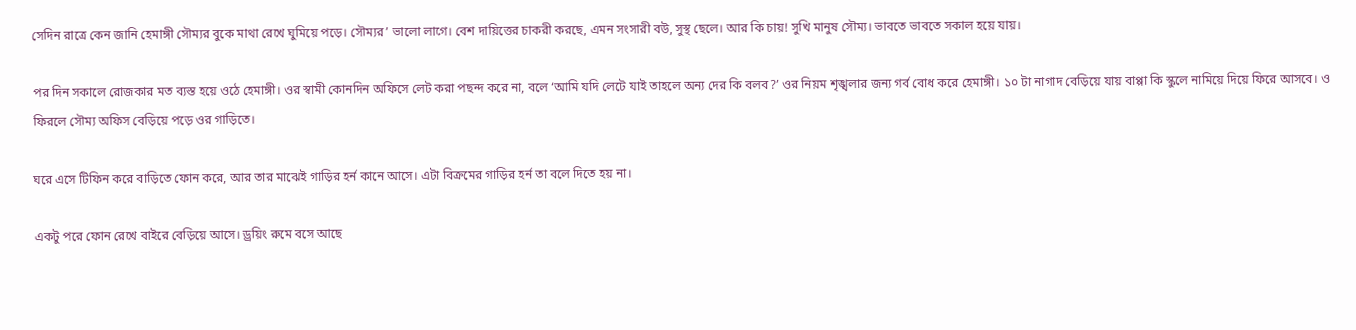সেদিন রাত্রে কেন জানি হেমাঙ্গী সৌম্যর বুকে মাথা রেখে ঘুমিয়ে পড়ে। সৌম্যর’ ভালো লাগে। বেশ দায়িত্তের চাকরী করছে, এমন সংসারী বউ, সুস্থ ছেলে। আর কি চায়! সুখি মানুষ সৌম্য। ভাবতে ভাবতে সকাল হয়ে যায়।

পর দিন সকালে রোজকার মত ব্যস্ত হয়ে ওঠে হেমাঙ্গী। ওর স্বামী কোনদিন অফিসে লেট করা পছন্দ করে না, বলে ‘আমি যদি লেটে যাই তাহলে অন্য দের কি বলব?’ ওর নিয়ম শৃঙ্খলার জন্য গর্ব বোধ করে হেমাঙ্গী। ১০ টা নাগাদ বেড়িয়ে যায় বাপ্পা কি স্কুলে নামিয়ে দিয়ে ফিরে আসবে। ও ফিরলে সৌম্য অফিস বেড়িয়ে পড়ে ওর গাড়িতে।

ঘরে এসে টিফিন করে বাড়িতে ফোন করে, আর তার মাঝেই গাড়ির হর্ন কানে আসে। এটা বিক্রমের গাড়ির হর্ন তা বলে দিতে হয় না।

একটু পরে ফোন রেখে বাইরে বেড়িয়ে আসে। ড্রয়িং রুমে বসে আছে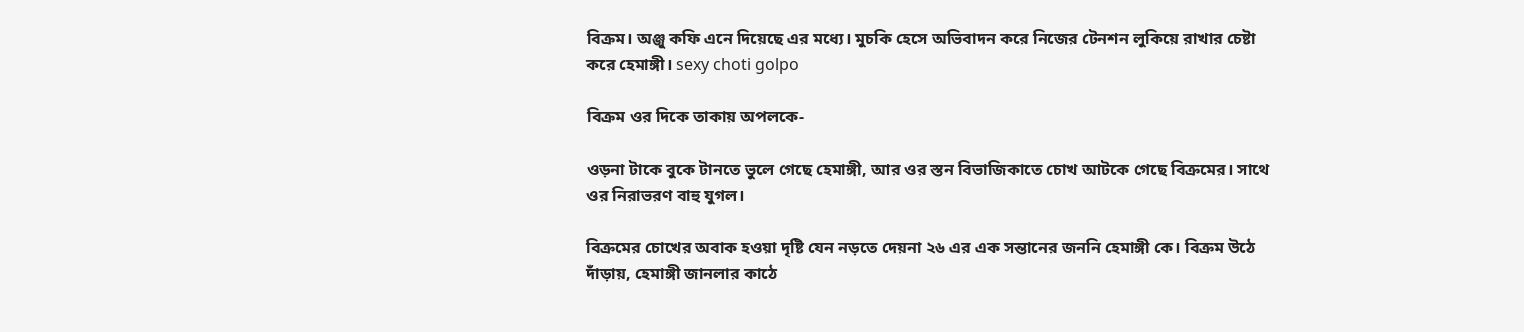বিক্রম। অঞ্জু কফি এনে দিয়েছে এর মধ্যে। মুচকি হেসে অভিবাদন করে নিজের টেনশন লুকিয়ে রাখার চেষ্টা করে হেমাঙ্গী। sexy choti golpo

বিক্রম ওর দিকে তাকায় অপলকে-

ওড়না টাকে বুকে টানতে ভুলে গেছে হেমাঙ্গী, আর ওর স্তন বিভাজিকাতে চোখ আটকে গেছে বিক্রমের। সাথে ওর নিরাভরণ বাহু যুগল।

বিক্রমের চোখের অবাক হওয়া দৃষ্টি যেন নড়তে দেয়না ২৬ এর এক সন্তানের জননি হেমাঙ্গী কে। বিক্রম উঠে দাঁড়ায়, হেমাঙ্গী জানলার কাঠে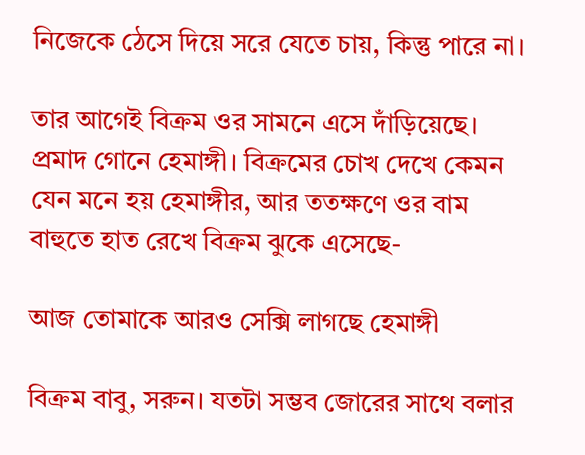নিজেকে ঠেসে দিয়ে সরে যেতে চায়, কিন্তু পারে না।

তার আগেই বিক্রম ওর সামনে এসে দাঁড়িয়েছে। প্রমাদ গোনে হেমাঙ্গী। বিক্রমের চোখ দেখে কেমন যেন মনে হয় হেমাঙ্গীর, আর ততক্ষণে ওর বাম বাহুতে হাত রেখে বিক্রম ঝুকে এসেছে-

আজ তোমাকে আরও সেক্সি লাগছে হেমাঙ্গী

বিক্রম বাবু, সরুন। যতটা সম্ভব জোরের সাথে বলার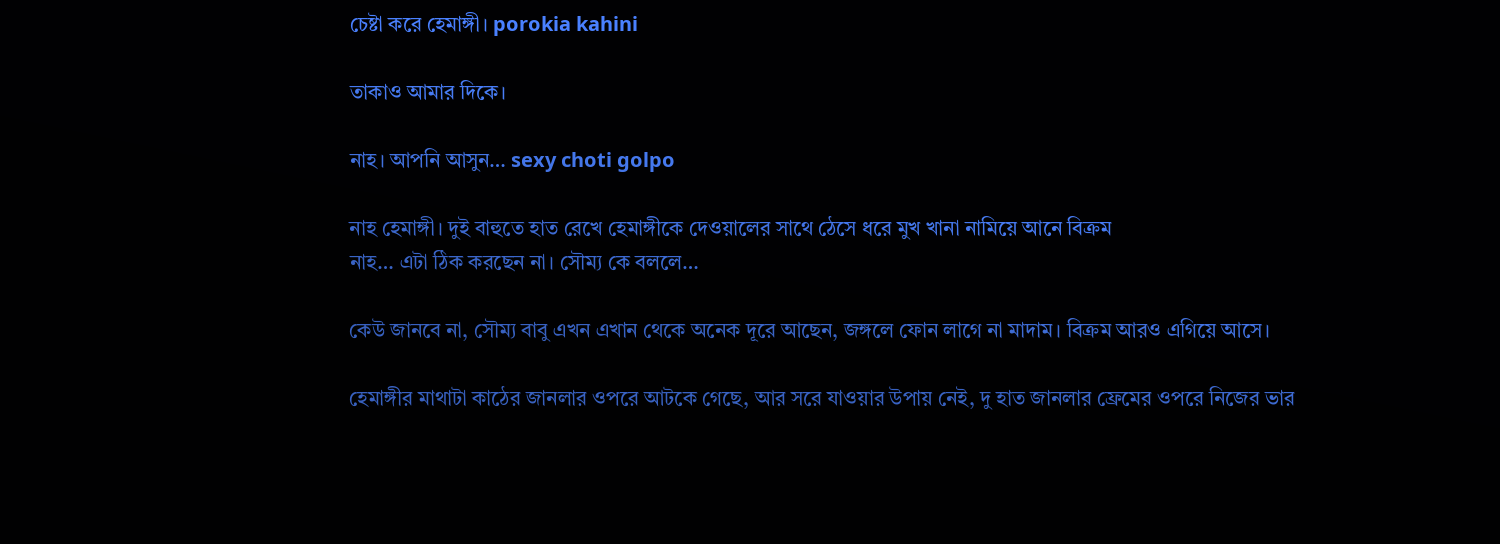চেষ্টা করে হেমাঙ্গী। porokia kahini

তাকাও আমার দিকে।

নাহ। আপনি আসুন… sexy choti golpo

নাহ হেমাঙ্গী। দুই বাহুতে হাত রেখে হেমাঙ্গীকে দেওয়ালের সাথে ঠেসে ধরে মুখ খানা নামিয়ে আনে বিক্রম
নাহ… এটা ঠিক করছেন না। সৌম্য কে বললে…

কেউ জানবে না, সৌম্য বাবু এখন এখান থেকে অনেক দূরে আছেন, জঙ্গলে ফোন লাগে না মাদাম। বিক্রম আরও এগিয়ে আসে।

হেমাঙ্গীর মাথাটা কাঠের জানলার ওপরে আটকে গেছে, আর সরে যাওয়ার উপায় নেই, দু হাত জানলার ফ্রেমের ওপরে নিজের ভার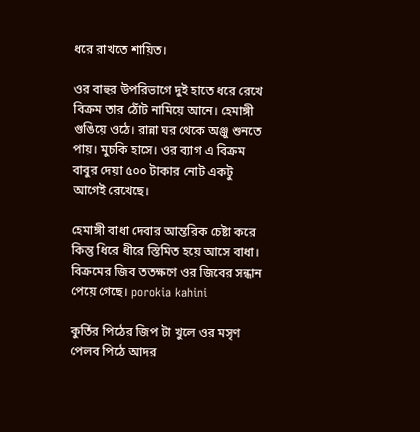ধরে রাখতে শায়িত।

ওর বাহুর উপরিভাগে দুই হাতে ধরে রেখে বিক্রম তার ঠোঁট নামিয়ে আনে। হেমাঙ্গী গুঙিয়ে ওঠে। রান্না ঘর থেকে অঞ্জু শুনতে পায়। মুচকি হাসে। ওর ব্যাগ এ বিক্রম বাবুর দেয়া ৫০০ টাকার নোট একটু আগেই রেখেছে।

হেমাঙ্গী বাধা দেবার আন্তরিক চেষ্টা করে কিন্তু ধিরে ধীরে স্তিমিত হয়ে আসে বাধা। বিক্রমের জিব ততক্ষণে ওর জিবের সন্ধান পেয়ে গেছে। porokia kahini

কুর্তির পিঠের জিপ টা খুলে ওর মসৃণ পেলব পিঠে আদর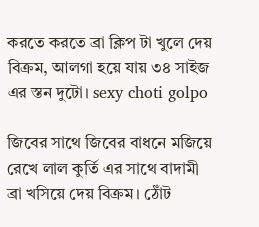করতে করতে ব্রা ক্লিপ টা খুলে দেয় বিক্রম, আলগা হয়ে যায় ৩৪ সাইজ এর স্তন দুটো। sexy choti golpo

জিবের সাথে জিবের বাধনে মজিয়ে রেখে লাল কুর্তি এর সাথে বাদামী ব্রা খসিয়ে দেয় বিক্রম। ঠোঁট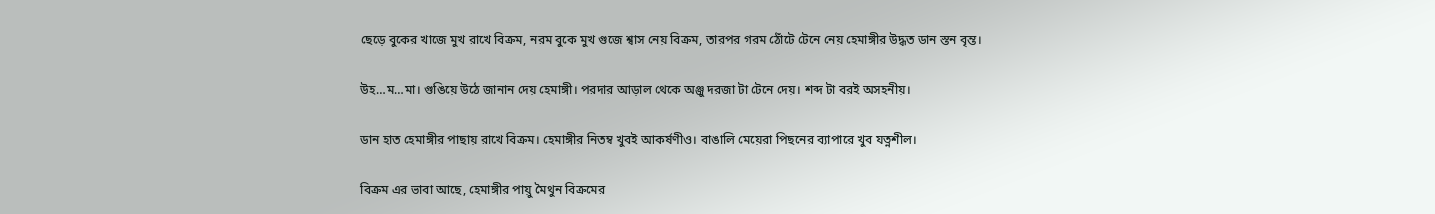ছেড়ে বুকের খাজে মুখ রাখে বিক্রম, নরম বুকে মুখ গুজে শ্বাস নেয় বিক্রম, তারপর গরম ঠোঁটে টেনে নেয় হেমাঙ্গীর উদ্ধত ডান স্তন বৃন্ত।

উহ…ম…মা। গুঙিয়ে উঠে জানান দেয় হেমাঙ্গী। পরদার আড়াল থেকে অঞ্জু দরজা টা টেনে দেয়। শব্দ টা বরই অসহনীয়।

ডান হাত হেমাঙ্গীর পাছায় রাখে বিক্রম। হেমাঙ্গীর নিতম্ব খুবই আকর্ষণীও। বাঙালি মেয়েরা পিছনের ব্যাপারে খুব যত্নশীল।

বিক্রম এর ভাবা আছে, হেমাঙ্গীর পায়ু মৈথুন বিক্রমের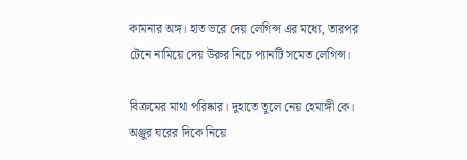কামনার অঙ্গ। হাত ভরে দেয় লেগিন্স এর মধ্যে, তারপর টেনে নামিয়ে দেয় উরুর নিচে প্যানটি সমেত লেগিন্স।

বিক্রমের মাথা পরিষ্কার। দুহাতে তুলে নেয় হেমাঙ্গী কে। অঞ্জুর ঘরের দিকে নিয়ে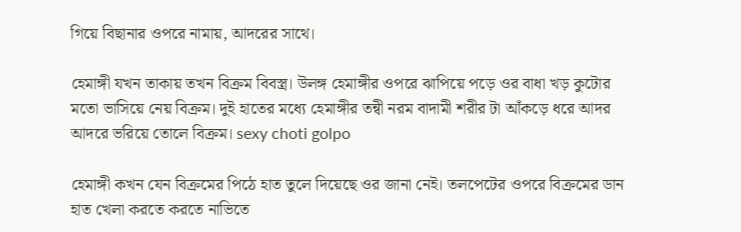গিয়ে বিছানার ওপরে নামায়, আদরের সাথে।

হেমাঙ্গী যখন তাকায় তখন বিক্রম বিবস্ত্র। উলঙ্গ হেমাঙ্গীর ওপরে ঝাপিয়ে পড়ে ওর বাধা খড় কুটোর মতো ভাসিয়ে নেয় বিক্রম। দুই হাতের মধ্যে হেমাঙ্গীর তন্বী নরম বাদামী শরীর টা আঁকড়ে ধরে আদর আদরে ভরিয়ে তোলে বিক্রম। sexy choti golpo

হেমাঙ্গী কখন যেন বিক্রমের পিঠে হাত তুলে দিয়েছে ওর জানা নেই। তলপেটের ওপরে বিক্রমের ডান হাত খেলা করতে করতে নাভিতে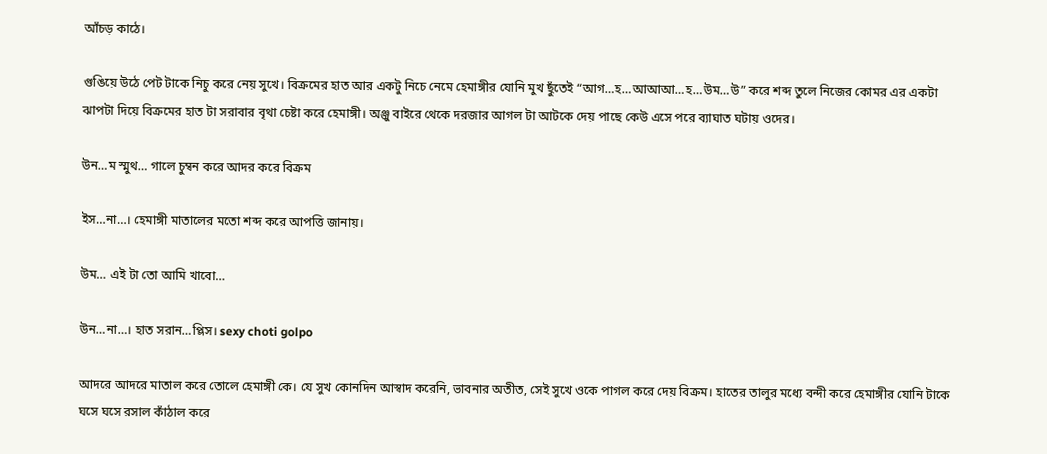আঁচড় কাঠে।

গুঙিয়ে উঠে পেট টাকে নিচু করে নেয় সুখে। বিক্রমের হাত আর একটু নিচে নেমে হেমাঙ্গীর যোনি মুখ ছুঁতেই “আগ…হ…আআআ…হ…উম…উ” করে শব্দ তুলে নিজের কোমর এর একটা ঝাপটা দিয়ে বিক্রমের হাত টা সরাবার বৃথা চেষ্টা করে হেমাঙ্গী। অঞ্জু বাইরে থেকে দরজার আগল টা আটকে দেয় পাছে কেউ এসে পরে ব্যাঘাত ঘটায় ওদের।

উন…ম স্মুথ… গালে চুম্বন করে আদর করে বিক্রম

ইস…না…। হেমাঙ্গী মাতালের মতো শব্দ করে আপত্তি জানায়।

উম… এই টা তো আমি খাবো…

উন…না…। হাত সরান…প্লিস। sexy choti golpo

আদরে আদরে মাতাল করে তোলে হেমাঙ্গী কে। যে সুখ কোনদিন আস্বাদ করেনি, ভাবনার অতীত, সেই সুখে ওকে পাগল করে দেয় বিক্রম। হাতের তালুর মধ্যে বন্দী করে হেমাঙ্গীর যোনি টাকে ঘসে ঘসে রসাল কাঁঠাল করে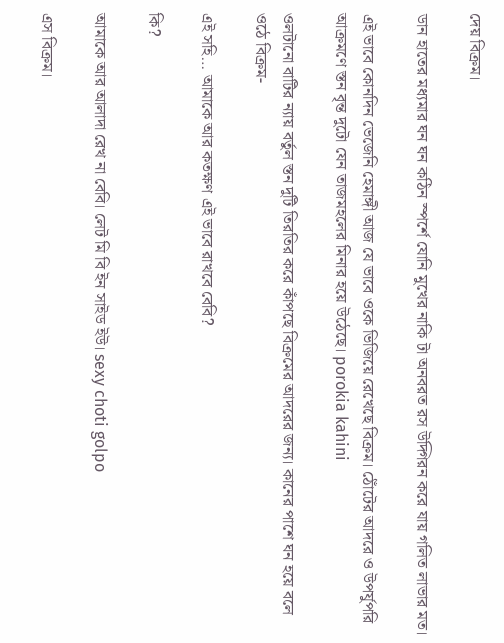দেয় বিক্রম।

ডান হাতের মধ্যমার ঘন ঘন কঠিন স্পর্শে যোনি মুখের নাকি টা অনবরত রস উদ্গিরন করে যায় গলিত লাভার মত।

এই ভাবে কোনদিন ভেজেনি হেমাঙ্গী আজ যে ভাবে ওকে ভিজিয়ে রেখেছে বিক্রম। ঠোঁটের আদরে ও উপর্যুপরি আক্রমণে স্তন বৃন্ত দুটো যেন তাজমহলের মিনার হয়ে উঠেছে। porokia kahini

ওলটানো বাটির ন্যায় বর্তুল স্তন দুটি তিরতির করে কাঁপছে বিক্রমের আদরের জন্য। কানের পাশে ঘন হয়ে বলে ওঠে বিক্রম-

এই সহি… আমাকে আর কতক্ষণ এই ভাবে রাখবে বেবি?

কি?

আমাকে আর আলাদা রেখ না বেবি। লেট মি বি ইন সাইড ইউ। sexy choti golpo

এস বিক্রম।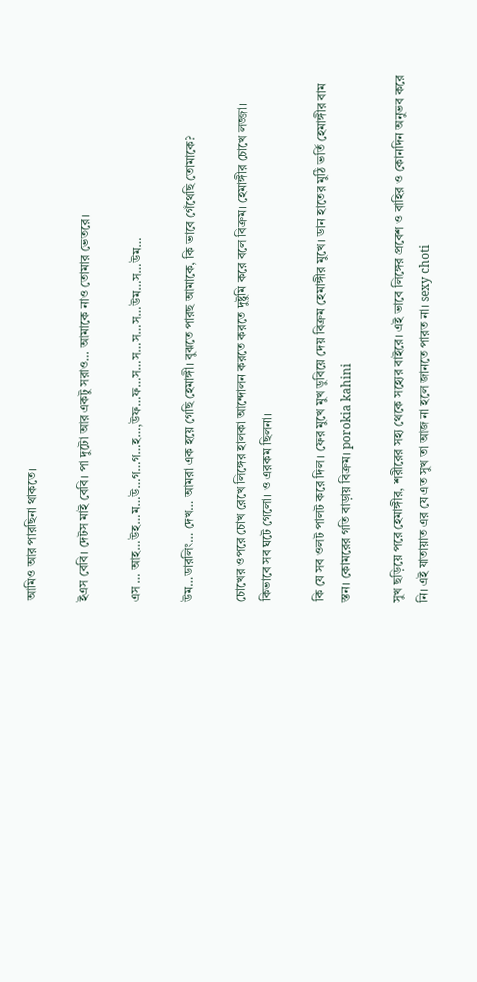আমিও আর পারছিনা থাকতে।

ইএস বেবি। দেটস মাই বেবি। পা দুটো আর একটু সরাও… আমাকে নাও তোমার ভেতরে।

এস … আহ…উহ…ম…উ…গ…গ…হ…,উফ…ফ…স…স…স…স…উম…স…উম…

উম…ডারলিং… দেখ… আমরা এক হয়ে গেছি হেমাঙ্গী। বুঝতে পারছ আমাকে, কি ভাবে গেঁথেছি তোমাকে?

চোখের ওপরে চোখ রেখে লিঙ্গের হালকা আন্দোলন করতে করতে দুষ্টুমি করে বলে বিক্রম। হেমাঙ্গীর চোখে লজ্জা। কিভাবে সব ঘটে গেলো। ও এরকম ছিলনা।

কি যে সব ওলট পালট করে দিল। ফের মুখে মুখ ডুবিয়ে দেয় বিক্রম হেমাঙ্গীর মুখে। ডান হাতের মুঠি ভর্তি হেমাঙ্গীর বাম স্তন। কোমরের গতি বাড়ায় বিক্রম। porokia kahini

সুখ ছড়িয়ে পরে হেমাঙ্গীর, শরীরের সহ্য থেকে সহ্যের বাইরে। এই ভাবে লিঙ্গের প্রবেশ ও বাহির ও কোনদিন অনুভব করে নি। এই যাতায়াত এর যে এত সুখ তা আজ না হলে জানতে পারত না। sexy choti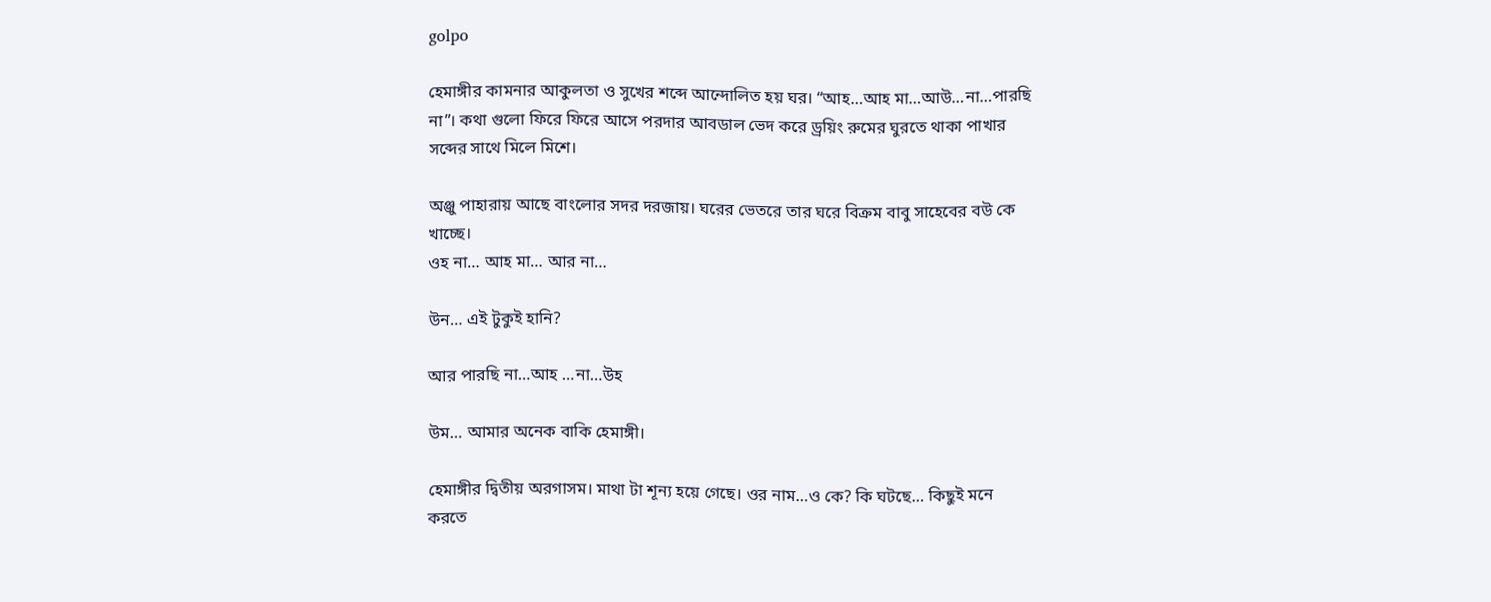golpo

হেমাঙ্গীর কামনার আকুলতা ও সুখের শব্দে আন্দোলিত হয় ঘর। “আহ…আহ মা…আউ…না…পারছি না”। কথা গুলো ফিরে ফিরে আসে পরদার আবডাল ভেদ করে ড্রয়িং রুমের ঘুরতে থাকা পাখার সব্দের সাথে মিলে মিশে।

অঞ্জু পাহারায় আছে বাংলোর সদর দরজায়। ঘরের ভেতরে তার ঘরে বিক্রম বাবু সাহেবের বউ কে খাচ্ছে।
ওহ না… আহ মা… আর না…

উন… এই টুকুই হানি?

আর পারছি না…আহ …না…উহ

উম… আমার অনেক বাকি হেমাঙ্গী।

হেমাঙ্গীর দ্বিতীয় অরগাসম। মাথা টা শূন্য হয়ে গেছে। ওর নাম…ও কে? কি ঘটছে… কিছুই মনে করতে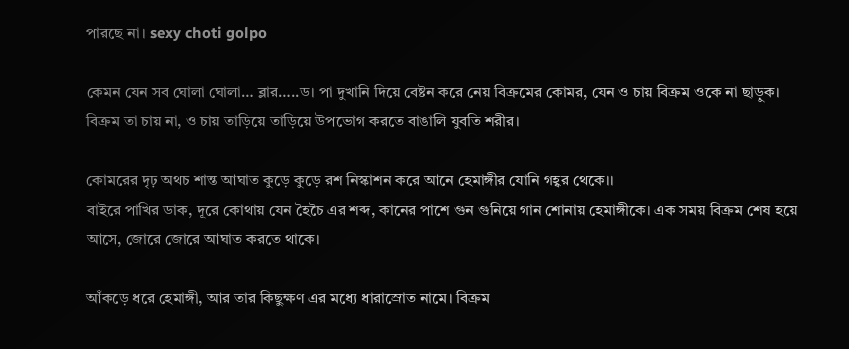পারছে না। sexy choti golpo

কেমন যেন সব ঘোলা ঘোলা… ব্লার…..ড। পা দুখানি দিয়ে বেষ্টন করে নেয় বিক্রমের কোমর, যেন ও চায় বিক্রম ওকে না ছাড়ুক। বিক্রম তা চায় না, ও চায় তাড়িয়ে তাড়িয়ে উপভোগ করতে বাঙালি যুবতি শরীর।

কোমরের দৃঢ় অথচ শান্ত আঘাত কুড়ে কুড়ে রশ নিস্কাশন করে আনে হেমাঙ্গীর যোনি গহ্বর থেকে।।
বাইরে পাখির ডাক, দূরে কোথায় যেন হৈচৈ এর শব্দ, কানের পাশে গুন গুনিয়ে গান শোনায় হেমাঙ্গীকে। এক সময় বিক্রম শেষ হয়ে আসে, জোরে জোরে আঘাত করতে থাকে।

আঁকড়ে ধরে হেমাঙ্গী, আর তার কিছুক্ষণ এর মধ্যে ধারাস্রোত নামে। বিক্রম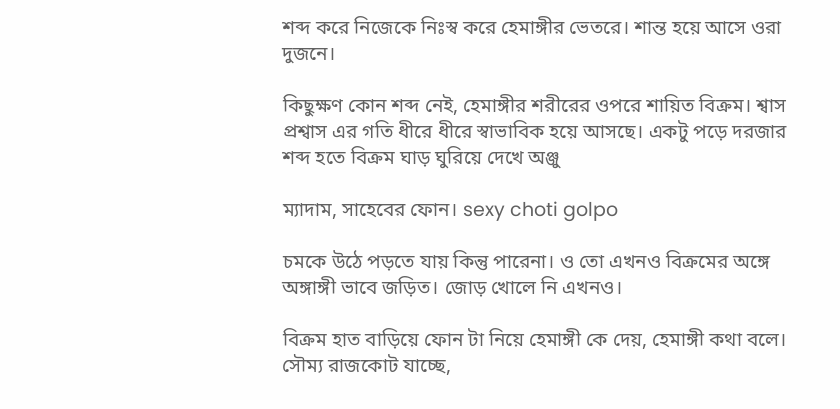শব্দ করে নিজেকে নিঃস্ব করে হেমাঙ্গীর ভেতরে। শান্ত হয়ে আসে ওরা দুজনে।

কিছুক্ষণ কোন শব্দ নেই, হেমাঙ্গীর শরীরের ওপরে শায়িত বিক্রম। শ্বাস প্রশ্বাস এর গতি ধীরে ধীরে স্বাভাবিক হয়ে আসছে। একটু পড়ে দরজার শব্দ হতে বিক্রম ঘাড় ঘুরিয়ে দেখে অঞ্জু

ম্যাদাম, সাহেবের ফোন। sexy choti golpo

চমকে উঠে পড়তে যায় কিন্তু পারেনা। ও তো এখনও বিক্রমের অঙ্গে অঙ্গাঙ্গী ভাবে জড়িত। জোড় খোলে নি এখনও।

বিক্রম হাত বাড়িয়ে ফোন টা নিয়ে হেমাঙ্গী কে দেয়, হেমাঙ্গী কথা বলে। সৌম্য রাজকোট যাচ্ছে,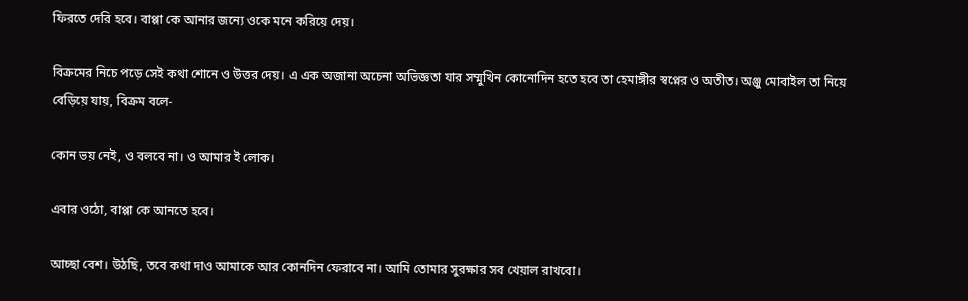ফিরতে দেরি হবে। বাপ্পা কে আনার জন্যে ওকে মনে করিয়ে দেয়।

বিক্রমের নিচে পড়ে সেই কথা শোনে ও উত্তর দেয়। এ এক অজানা অচেনা অভিজ্ঞতা যার সম্মুখিন কোনোদিন হতে হবে তা হেমাঙ্গীর স্বপ্নের ও অতীত। অঞ্জু মোবাইল তা নিয়ে বেড়িয়ে যায়, বিক্রম বলে-

কোন ভয় নেই, ও বলবে না। ও আমার ই লোক।

এবার ওঠো, বাপ্পা কে আনতে হবে।

আচ্ছা বেশ। উঠছি, তবে কথা দাও আমাকে আর কোনদিন ফেরাবে না। আমি তোমার সুরক্ষার সব খেয়াল রাখবো।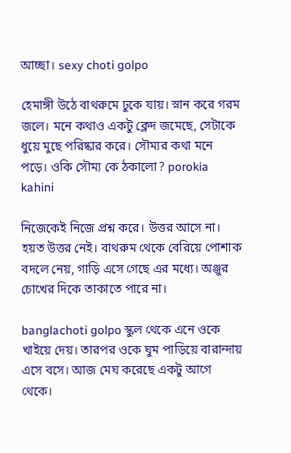আচ্ছা। sexy choti golpo

হেমাঙ্গী উঠে বাথরুমে ঢুকে যায়। স্নান করে গরম জলে। মনে কথাও একটু ক্লেদ জমেছে, সেটাকে ধুয়ে মুছে পরিষ্কার করে। সৌম্যর কথা মনে পড়ে। ওকি সৌম্য কে ঠকালো? porokia kahini

নিজেকেই নিজে প্রশ্ন করে। উত্তর আসে না। হয়ত উত্তর নেই। বাথরুম থেকে বেরিয়ে পোশাক বদলে নেয়, গাড়ি এসে গেছে এর মধ্যে। অঞ্জুর চোখের দিকে তাকাতে পারে না।

banglachoti golpo স্কুল থেকে এনে ওকে খাইয়ে দেয়। তারপর ওকে ঘুম পাড়িয়ে বারান্দায় এসে বসে। আজ মেঘ করেছে একটু আগে থেকে।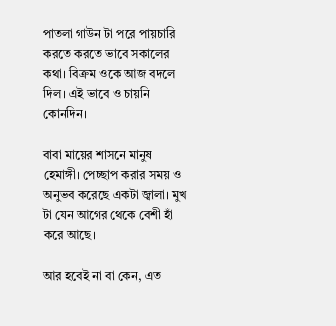পাতলা গাউন টা পরে পায়চারি করতে করতে ভাবে সকালের কথা। বিক্রম ওকে আজ বদলে দিল। এই ভাবে ও চায়নি কোনদিন।

বাবা মায়ের শাসনে মানুষ হেমাঙ্গী। পেচ্ছাপ করার সময় ও অনুভব করেছে একটা জ্বালা। মুখ টা যেন আগের থেকে বেশী হাঁ করে আছে।

আর হবেই না বা কেন, এত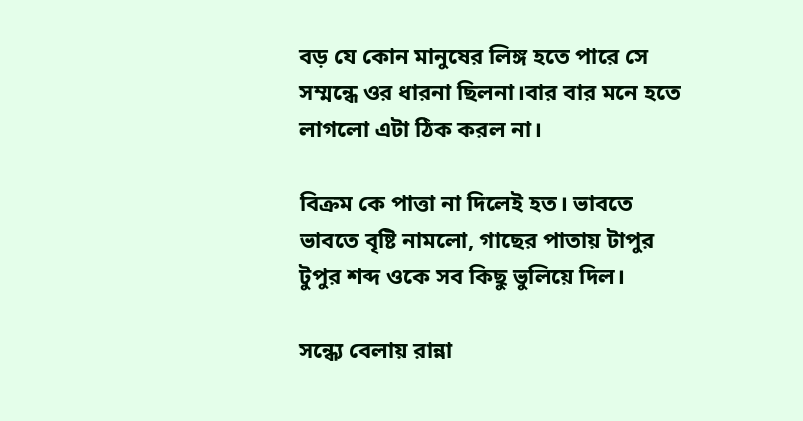বড় যে কোন মানুষের লিঙ্গ হতে পারে সে সম্মন্ধে ওর ধারনা ছিলনা।বার বার মনে হতে লাগলো এটা ঠিক করল না।

বিক্রম কে পাত্তা না দিলেই হত। ভাবতে ভাবতে বৃষ্টি নামলো, গাছের পাতায় টাপুর টুপুর শব্দ ওকে সব কিছু ভুলিয়ে দিল।

সন্ধ্যে বেলায় রান্না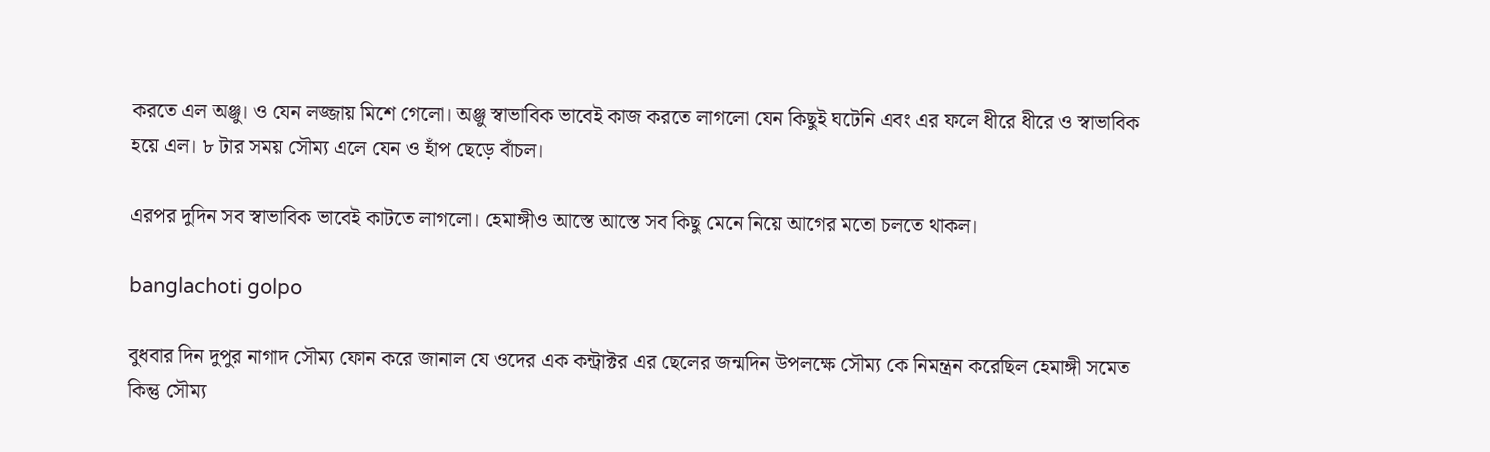করতে এল অঞ্জু। ও যেন লজ্জায় মিশে গেলো। অঞ্জু স্বাভাবিক ভাবেই কাজ করতে লাগলো যেন কিছুই ঘটেনি এবং এর ফলে ধীরে ধীরে ও স্বাভাবিক হয়ে এল। ৮ টার সময় সৌম্য এলে যেন ও হাঁপ ছেড়ে বাঁচল।

এরপর দুদিন সব স্বাভাবিক ভাবেই কাটতে লাগলো। হেমাঙ্গীও আস্তে আস্তে সব কিছু মেনে নিয়ে আগের মতো চলতে থাকল।

banglachoti golpo

বুধবার দিন দুপুর নাগাদ সৌম্য ফোন করে জানাল যে ওদের এক কন্ট্রাক্টর এর ছেলের জন্মদিন উপলক্ষে সৌম্য কে নিমন্ত্রন করেছিল হেমাঙ্গী সমেত কিন্তু সৌম্য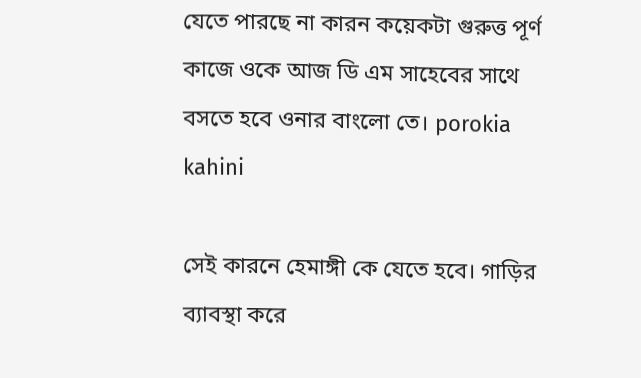যেতে পারছে না কারন কয়েকটা গুরুত্ত পূর্ণ কাজে ওকে আজ ডি এম সাহেবের সাথে বসতে হবে ওনার বাংলো তে। porokia kahini

সেই কারনে হেমাঙ্গী কে যেতে হবে। গাড়ির ব্যাবস্থা করে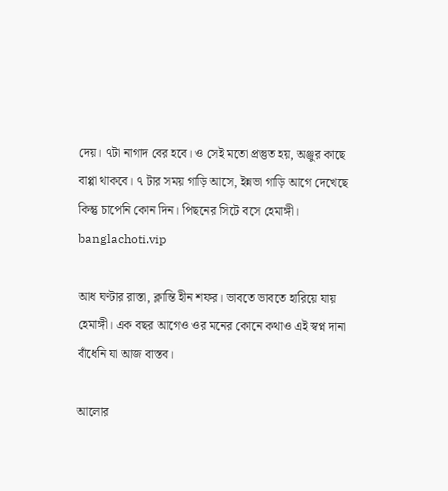দেয়। ৭টা নাগাদ বের হবে। ও সেই মতো প্রস্তুত হয়, অঞ্জুর কাছে বাপ্পা থাকবে। ৭ টার সময় গাড়ি আসে, ইন্নভা গাড়ি আগে দেখেছে কিন্তু চাপেনি কোন দিন। পিছনের সিটে বসে হেমাঙ্গী। banglachoti.vip

আধ ঘণ্টার রাস্তা, ক্লান্তি হীন শফর। ভাবতে ভাবতে হারিয়ে যায় হেমাঙ্গী। এক বছর আগেও ওর মনের কোনে কথাও এই স্বপ্ন দানা বাঁধেনি যা আজ বাস্তব।

আলোর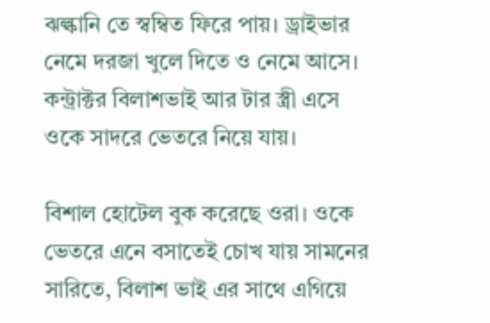ঝল্কানি তে স্বম্বিত ফিরে পায়। ড্রাইভার নেমে দরজা খুলে দিতে ও নেমে আসে। কন্ট্রাক্টর বিলাশভাই আর টার স্ত্রী এসে ওকে সাদরে ভেতরে নিয়ে যায়।

বিশাল হোটেল বুক করেছে ওরা। ওকে ভেতরে এনে বসাতেই চোখ যায় সামনের সারিতে, বিলাশ ভাই এর সাথে এগিয়ে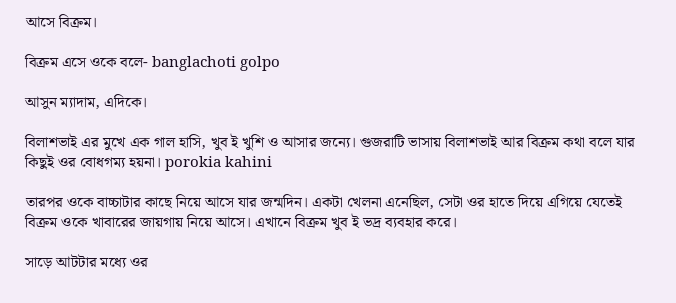আসে বিক্রম।

বিক্রম এসে ওকে বলে- banglachoti golpo

আসুন ম্যাদাম, এদিকে।

বিলাশভাই এর মুখে এক গাল হাসি, খুব ই খুশি ও আসার জন্যে। গুজরাটি ভাসায় বিলাশভাই আর বিক্রম কথা বলে যার কিছুই ওর বোধগম্য হয়না। porokia kahini

তারপর ওকে বাচ্চাটার কাছে নিয়ে আসে যার জন্মদিন। একটা খেলনা এনেছিল, সেটা ওর হাতে দিয়ে এগিয়ে যেতেই বিক্রম ওকে খাবারের জায়গায় নিয়ে আসে। এখানে বিক্রম খুব ই ভদ্র ব্যবহার করে।

সাড়ে আটটার মধ্যে ওর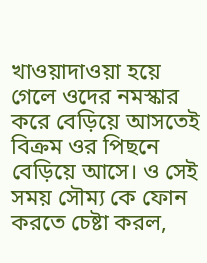খাওয়াদাওয়া হয়ে গেলে ওদের নমস্কার করে বেড়িয়ে আসতেই বিক্রম ওর পিছনে বেড়িয়ে আসে। ও সেই সময় সৌম্য কে ফোন করতে চেষ্টা করল,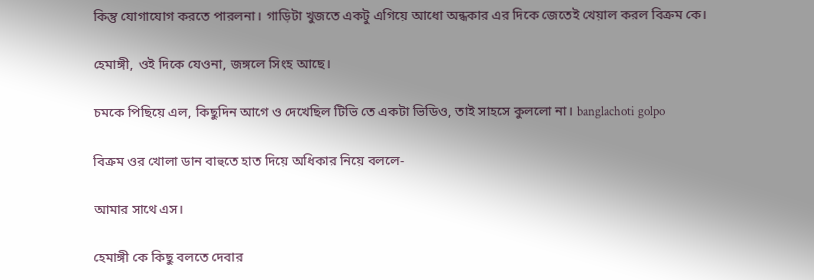কিন্তু যোগাযোগ করতে পারলনা। গাড়িটা খুজতে একটু এগিয়ে আধো অন্ধকার এর দিকে জেতেই খেয়াল করল বিক্রম কে।

হেমাঙ্গী, ওই দিকে যেওনা, জঙ্গলে সিংহ আছে।

চমকে পিছিয়ে এল, কিছুদিন আগে ও দেখেছিল টিভি তে একটা ভিডিও, তাই সাহসে কুললো না। banglachoti golpo

বিক্রম ওর খোলা ডান বাহুতে হাত দিয়ে অধিকার নিয়ে বললে-

আমার সাথে এস।

হেমাঙ্গী কে কিছু বলতে দেবার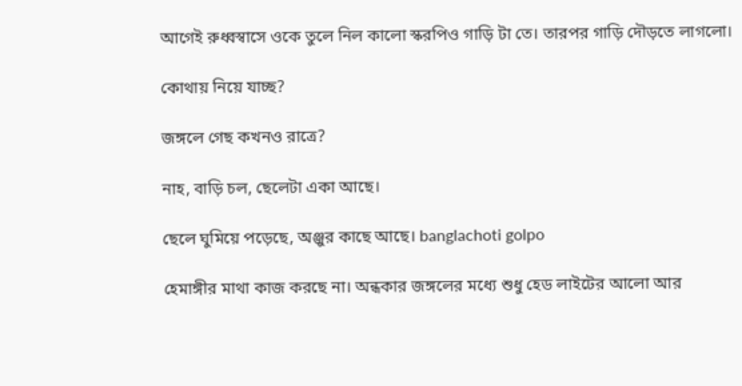আগেই রুধ্বস্বাসে ওকে তুলে নিল কালো স্করপিও গাড়ি টা তে। তারপর গাড়ি দৌড়তে লাগলো।

কোথায় নিয়ে যাচ্ছ?

জঙ্গলে গেছ কখনও রাত্রে?

নাহ, বাড়ি চল, ছেলেটা একা আছে।

ছেলে ঘুমিয়ে পড়েছে, অঞ্জুর কাছে আছে। banglachoti golpo

হেমাঙ্গীর মাথা কাজ করছে না। অন্ধকার জঙ্গলের মধ্যে শুধু হেড লাইটের আলো আর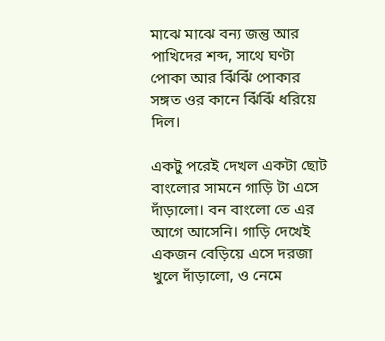মাঝে মাঝে বন্য জন্তু আর পাখিদের শব্দ, সাথে ঘণ্টা পোকা আর ঝিঁঝিঁ পোকার সঙ্গত ওর কানে ঝিঁঝিঁ ধরিয়ে দিল।

একটু পরেই দেখল একটা ছোট বাংলোর সামনে গাড়ি টা এসে দাঁড়ালো। বন বাংলো তে এর আগে আসেনি। গাড়ি দেখেই একজন বেড়িয়ে এসে দরজা খুলে দাঁড়ালো, ও নেমে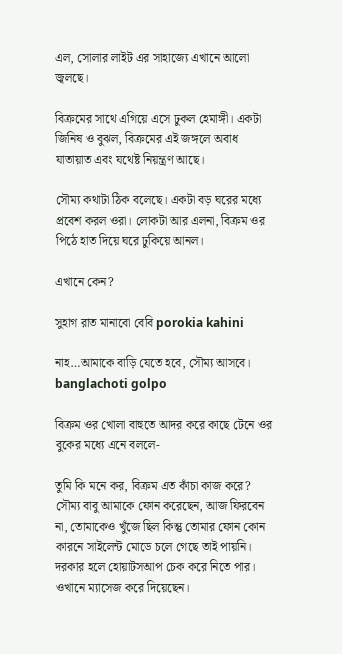এল, সোলার লাইট এর সাহাজ্যে এখানে আলো জ্বলছে।

বিক্রমের সাথে এগিয়ে এসে ঢুকল হেমাঙ্গী। একটা জিনিষ ও বুঝল, বিক্রমের এই জঙ্গলে অবাধ যাতায়াত এবং যথেষ্ট নিয়ন্ত্রণ আছে।

সৌম্য কথাটা ঠিক বলেছে। একটা বড় ঘরের মধ্যে প্রবেশ করল ওরা। লোকটা আর এলনা, বিক্রম ওর পিঠে হাত দিয়ে ঘরে ঢুকিয়ে আনল।

এখানে কেন?

সুহাগ রাত মানাবো বেবি porokia kahini

নাহ…আমাকে বাড়ি যেতে হবে, সৌম্য আসবে। banglachoti golpo

বিক্রম ওর খোলা বাহুতে আদর করে কাছে টেনে ওর বুকের মধ্যে এনে বললে-

তুমি কি মনে কর, বিক্রম এত কাঁচা কাজ করে? সৌম্য বাবু আমাকে ফোন করেছেন, আজ ফিরবেন না, তোমাকেও খুঁজে ছিল কিন্তু তোমার ফোন কোন কারনে সাইলেন্ট মোডে চলে গেছে তাই পায়নি। দরকার হলে হোয়াটসআপ চেক করে নিতে পার। ওখানে ম্যাসেজ করে দিয়েছেন।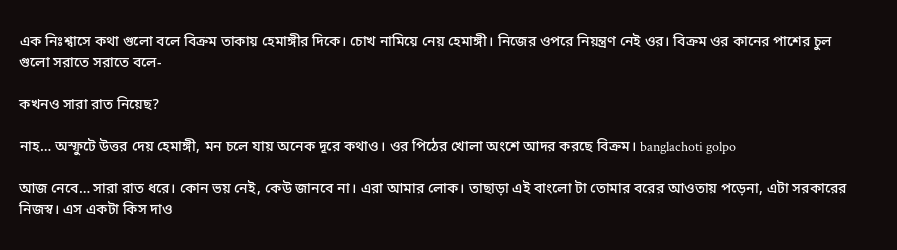এক নিঃশ্বাসে কথা গুলো বলে বিক্রম তাকায় হেমাঙ্গীর দিকে। চোখ নামিয়ে নেয় হেমাঙ্গী। নিজের ওপরে নিয়ন্ত্রণ নেই ওর। বিক্রম ওর কানের পাশের চুল গুলো সরাতে সরাতে বলে-

কখনও সারা রাত নিয়েছ?

নাহ… অস্ফুটে উত্তর দেয় হেমাঙ্গী, মন চলে যায় অনেক দূরে কথাও। ওর পিঠের খোলা অংশে আদর করছে বিক্রম। banglachoti golpo

আজ নেবে… সারা রাত ধরে। কোন ভয় নেই, কেউ জানবে না। এরা আমার লোক। তাছাড়া এই বাংলো টা তোমার বরের আওতায় পড়েনা, এটা সরকারের নিজস্ব। এস একটা কিস দাও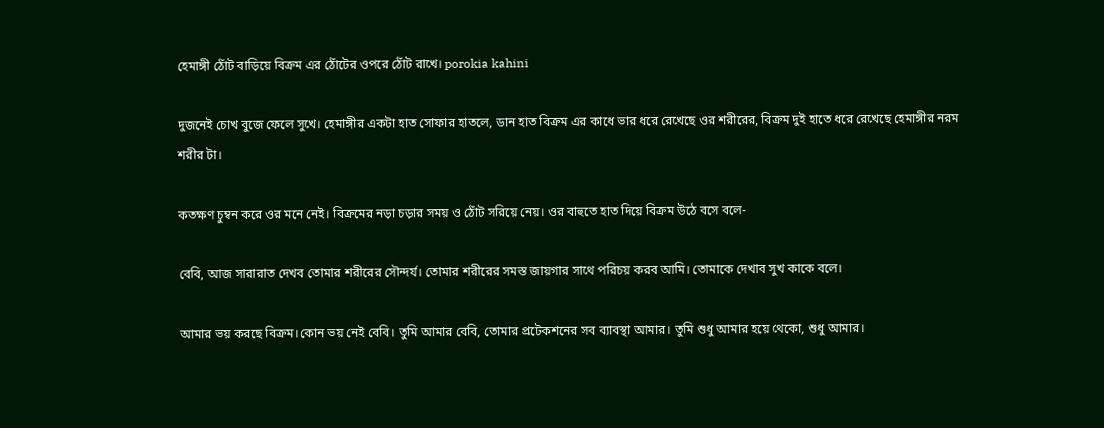হেমাঙ্গী ঠোঁট বাড়িয়ে বিক্রম এর ঠোঁটের ওপরে ঠোঁট রাখে। porokia kahini

দুজনেই চোখ বুজে ফেলে সুখে। হেমাঙ্গীর একটা হাত সোফার হাতলে, ডান হাত বিক্রম এর কাধে ভার ধরে রেখেছে ওর শরীরের, বিক্রম দুই হাতে ধরে রেখেছে হেমাঙ্গীর নরম শরীর টা।

কতক্ষণ চুম্বন করে ওর মনে নেই। বিক্রমের নড়া চড়ার সময় ও ঠোঁট সরিয়ে নেয়। ওর বাহুতে হাত দিয়ে বিক্রম উঠে বসে বলে-

বেবি, আজ সারারাত দেখব তোমার শরীরের সৌন্দর্য। তোমার শরীরের সমস্ত জায়গার সাথে পরিচয় করব আমি। তোমাকে দেখাব সুখ কাকে বলে।

আমার ভয় করছে বিক্রম।কোন ভয় নেই বেবি। তুমি আমার বেবি, তোমার প্রটেকশনের সব ব্যাবস্থা আমার। তুমি শুধু আমার হয়ে থেকো, শুধু আমার।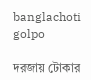banglachoti golpo

দরজায় টোকার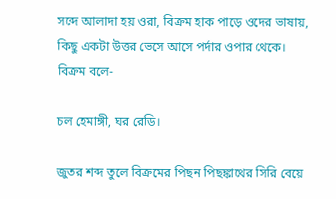সব্দে আলাদা হয় ওরা, বিক্রম হাক পাড়ে ওদের ভাষায়, কিছু একটা উত্তর ভেসে আসে পর্দার ওপার থেকে। বিক্রম বলে-

চল হেমাঙ্গী, ঘর রেডি।

জুতর শব্দ তুলে বিক্রমের পিছন পিছঙ্কাথের সিরি বেয়ে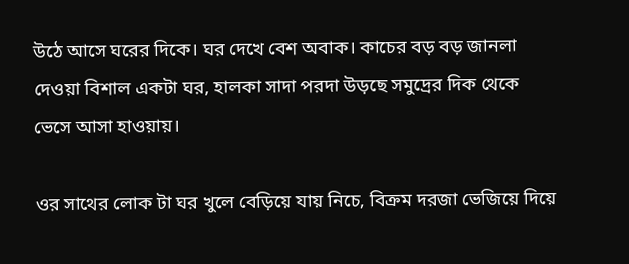উঠে আসে ঘরের দিকে। ঘর দেখে বেশ অবাক। কাচের বড় বড় জানলা দেওয়া বিশাল একটা ঘর, হালকা সাদা পরদা উড়ছে সমুদ্রের দিক থেকে ভেসে আসা হাওয়ায়।

ওর সাথের লোক টা ঘর খুলে বেড়িয়ে যায় নিচে, বিক্রম দরজা ভেজিয়ে দিয়ে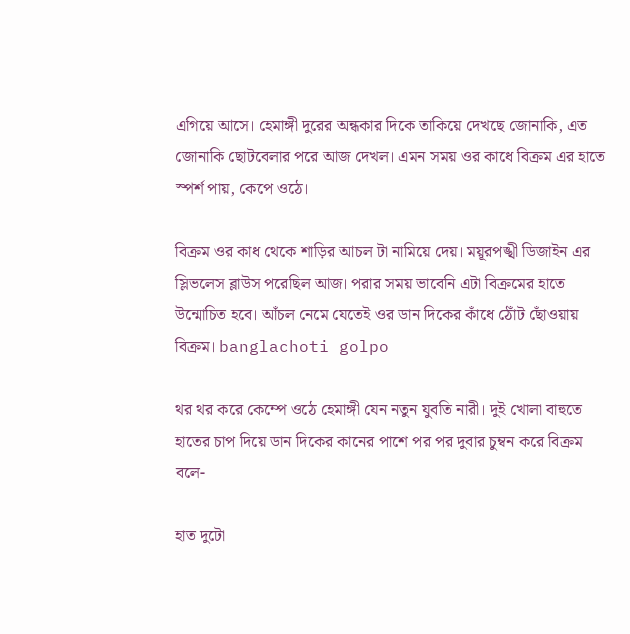এগিয়ে আসে। হেমাঙ্গী দুরের অন্ধকার দিকে তাকিয়ে দেখছে জোনাকি, এত জোনাকি ছোটবেলার পরে আজ দেখল। এমন সময় ওর কাধে বিক্রম এর হাতে স্পর্শ পায়, কেপে ওঠে।

বিক্রম ওর কাধ থেকে শাড়ির আচল টা নামিয়ে দেয়। ময়ূরপঙ্খী ডিজাইন এর স্লিভলেস ব্লাউস পরেছিল আজ। পরার সময় ভাবেনি এটা বিক্রমের হাতে উন্মোচিত হবে। আঁচল নেমে যেতেই ওর ডান দিকের কাঁধে ঠোঁট ছোঁওয়ায় বিক্রম। banglachoti golpo

থর থর করে কেম্পে ওঠে হেমাঙ্গী যেন নতুন যুবতি নারী। দুই খোলা বাহুতে হাতের চাপ দিয়ে ডান দিকের কানের পাশে পর পর দুবার চুম্বন করে বিক্রম বলে-

হাত দুটো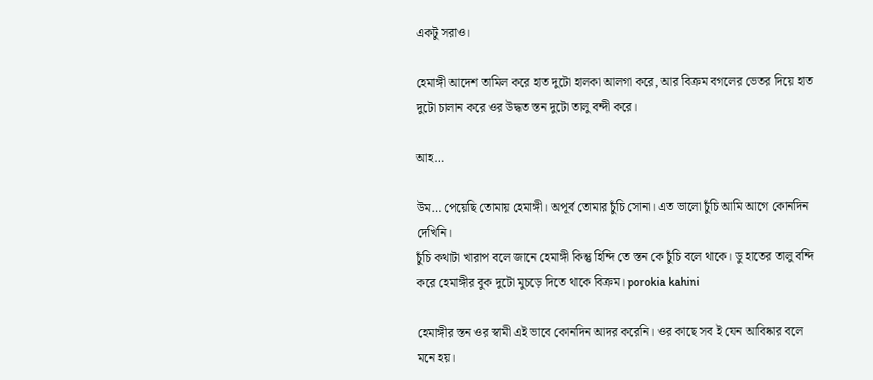একটু সরাও।

হেমাঙ্গী আদেশ তামিল করে হাত দুটো হালকা আলগা করে, আর বিক্রম বগলের ভেতর দিয়ে হাত দুটো চালান করে ওর উদ্ধত স্তন দুটো তালু বন্দী করে।

আহ…

উম… পেয়েছি তোমায় হেমাঙ্গী। অপূর্ব তোমার চুঁচি সোনা। এত ভালো চুঁচি আমি আগে কোনদিন দেখিনি।
চুঁচি কথাটা খারাপ বলে জানে হেমাঙ্গী কিন্তু হিন্দি তে স্তন কে চুঁচি বলে থাকে। ডু হাতের তালু বন্দি করে হেমাঙ্গীর বুক দুটো মুচড়ে দিতে থাকে বিক্রম। porokia kahini

হেমাঙ্গীর স্তন ওর স্বামী এই ভাবে কোনদিন আদর করেনি। ওর কাছে সব ই যেন আবিষ্কার বলে মনে হয়।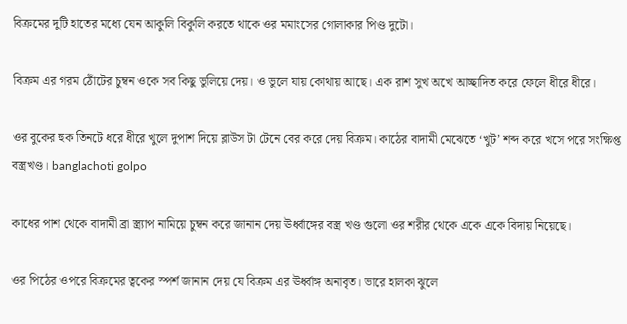বিক্রমের দুটি হাতের মধ্যে যেন আকুলি বিকুলি করতে থাকে ওর মমাংসের গোলাকার পিণ্ড দুটো।

বিক্রম এর গরম ঠোঁটের চুম্বন ওকে সব কিছু ভুলিয়ে দেয়। ও ভুলে যায় কোথায় আছে। এক রাশ সুখ অখে আচ্ছাদিত করে ফেলে ধীরে ধীরে।

ওর বুকের হুক তিনটে ধরে ধীরে খুলে দুপাশ দিয়ে ব্লাউস টা টেনে বের করে দেয় বিক্রম। কাঠের বাদামী মেঝেতে ‘খুট’ শব্দ করে খসে পরে সংক্ষিপ্ত বস্ত্রখণ্ড। banglachoti golpo

কাধের পাশ থেকে বাদামী ব্রা স্ত্র্যাপ নামিয়ে চুম্বন করে জানান দেয় ঊর্ধ্বাঙ্গের বস্ত্র খণ্ড গুলো ওর শরীর থেকে একে একে বিদায় নিয়েছে।

ওর পিঠের ওপরে বিক্রমের ত্বকের স্পর্শ জানান দেয় যে বিক্রম এর ঊর্ধ্বাঙ্গ অনাবৃত। ভারে হালকা ঝুলে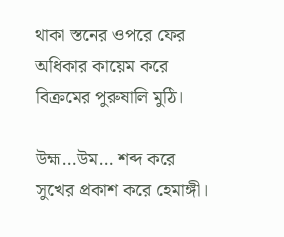থাকা স্তনের ওপরে ফের অধিকার কায়েম করে বিক্রমের পুরুষালি মুঠি।

উহ্ম…উম… শব্দ করে সুখের প্রকাশ করে হেমাঙ্গী।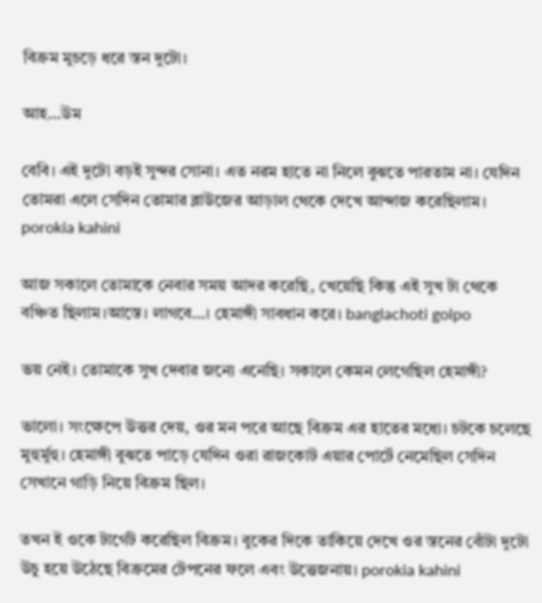বিক্রম মুচড়ে ধরে স্তন দুটো।

আহ…উম

বেবি। এই দুটো বড়ই সুন্দর সোনা। এত নরম হাতে না নিলে বুঝতে পারতাম না। যেদিন তোমরা এলে সেদিন তোমার ব্লাউজের আড়াল থেকে দেখে আন্দাজ করেছিলাম। porokia kahini

আজ সকালে তোমাকে নেবার সময় আদর করেছি, খেয়েছি কিন্তু এই সুখ টা থেকে বঞ্চিত ছিলাম।আস্তে। লাগবে…। হেমাঙ্গী সাবধান করে। banglachoti golpo

ভয় নেই। তোমাকে সুখ দেবার জন্যে এনেছি। সকালে কেমন লেগেছিল হেমাঙ্গী?

ভালো। সংক্ষেপে উত্তর দেয়, ওর মন পরে আছে বিক্রম এর হাতের মধ্যে। চটকে চলেছে মুহুর্মুহু। হেমাঙ্গী বুঝতে পাড়ে যেদিন ওরা রাজকোট এয়ার পোর্টে নেমেছিল সেদিন সেখানে গাড়ি নিয়ে বিক্রম ছিল।

তখন ই ওকে টার্গেট করেছিল বিক্রম। বুকের দিকে তাকিয়ে দেখে ওর স্তনের বোঁটা দুটো উচু হয়ে উঠেছে বিক্রমের টেপনের ফলে এবং উত্তেজনায়। porokia kahini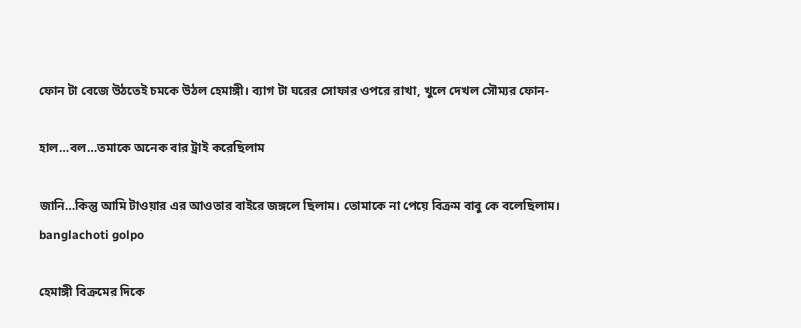ফোন টা বেজে উঠতেই চমকে উঠল হেমাঙ্গী। ব্যাগ টা ঘরের সোফার ওপরে রাখা, খুলে দেখল সৌম্যর ফোন-

হাল…বল…তমাকে অনেক বার ট্রাই করেছিলাম

জানি…কিন্তু আমি টাওয়ার এর আওতার বাইরে জঙ্গলে ছিলাম। তোমাকে না পেয়ে বিক্রম বাবু কে বলেছিলাম। banglachoti golpo

হেমাঙ্গী বিক্রমের দিকে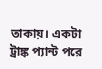তাকায়। একটা ট্রাঙ্ক প্যান্ট পরে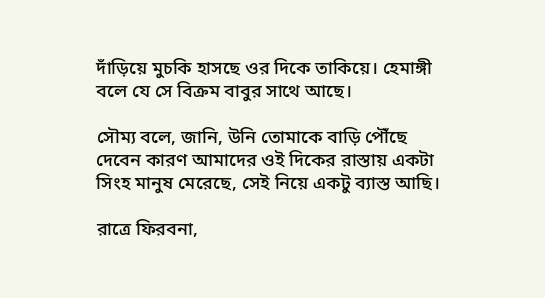দাঁড়িয়ে মুচকি হাসছে ওর দিকে তাকিয়ে। হেমাঙ্গী বলে যে সে বিক্রম বাবুর সাথে আছে।

সৌম্য বলে, জানি, উনি তোমাকে বাড়ি পৌঁছে দেবেন কারণ আমাদের ওই দিকের রাস্তায় একটা সিংহ মানুষ মেরেছে, সেই নিয়ে একটু ব্যাস্ত আছি।

রাত্রে ফিরবনা,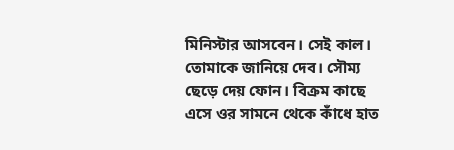মিনিস্টার আসবেন। সেই কাল। তোমাকে জানিয়ে দেব। সৌম্য ছেড়ে দেয় ফোন। বিক্রম কাছে এসে ওর সামনে থেকে কাঁধে হাত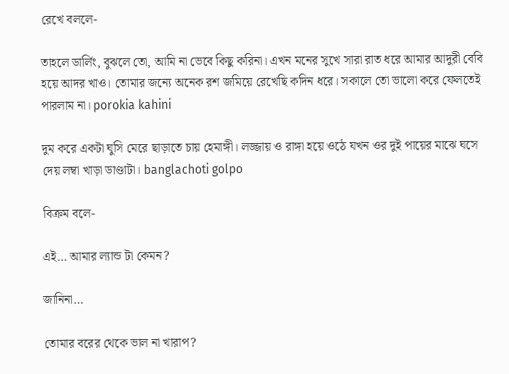রেখে বললে-

তাহলে ডার্লিং, বুঝলে তো, আমি না ভেবে কিছু করিনা। এখন মনের সুখে সারা রাত ধরে আমার আদুরী বেবি হয়ে আদর খাও। তোমার জন্যে অনেক রশ জমিয়ে রেখেছি কদিন ধরে। সকালে তো ভালো করে ফেলতেই পারলাম না। porokia kahini

দুম করে একটা ঘুসি মেরে ছাড়াতে চায় হেমাঙ্গী। লজ্জায় ও রাঙ্গা হয়ে ওঠে যখন ওর দুই পায়ের মাঝে ঘসে দেয় লম্বা খাড়া ডাণ্ডাটা। banglachoti golpo

বিক্রম বলে-

এই… আমার ল্যান্ড টা কেমন?

জানিনা…

তোমার বরের থেকে ভাল না খারাপ?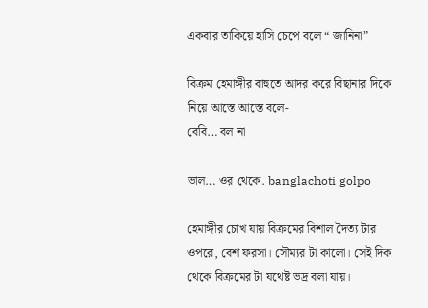একবার তাকিয়ে হাসি চেপে বলে “ জানিনা”

বিক্রম হেমাঙ্গীর বাহুতে আদর করে বিছানার দিকে নিয়ে আস্তে আস্তে বলে-
বেবি… বল না

ভাল… ওর থেকে. banglachoti golpo

হেমাঙ্গীর চোখ যায় বিক্রমের বিশাল দৈত্য টার ওপরে, বেশ ফরসা। সৌম্যর টা কালো। সেই দিক থেকে বিক্রমের টা যথেষ্ট ভদ্র বলা যায়।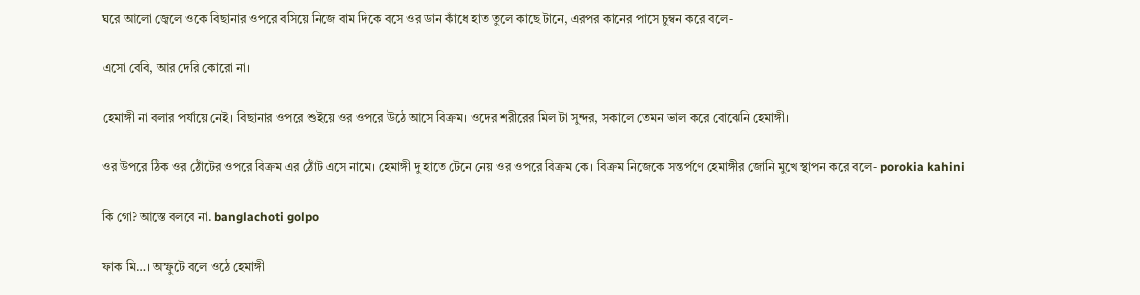ঘরে আলো জ্বেলে ওকে বিছানার ওপরে বসিয়ে নিজে বাম দিকে বসে ওর ডান কাঁধে হাত তুলে কাছে টানে, এরপর কানের পাসে চুম্বন করে বলে-

এসো বেবি, আর দেরি কোরো না।

হেমাঙ্গী না বলার পর্যায়ে নেই। বিছানার ওপরে শুইয়ে ওর ওপরে উঠে আসে বিক্রম। ওদের শরীরের মিল টা সুন্দর, সকালে তেমন ভাল করে বোঝেনি হেমাঙ্গী।

ওর উপরে ঠিক ওর ঠোঁটের ওপরে বিক্রম এর ঠোঁট এসে নামে। হেমাঙ্গী দু হাতে টেনে নেয় ওর ওপরে বিক্রম কে। বিক্রম নিজেকে সন্তর্পণে হেমাঙ্গীর জোনি মুখে স্থাপন করে বলে- porokia kahini

কি গো? আস্তে বলবে না. banglachoti golpo

ফাক মি…। অস্ফুটে বলে ওঠে হেমাঙ্গী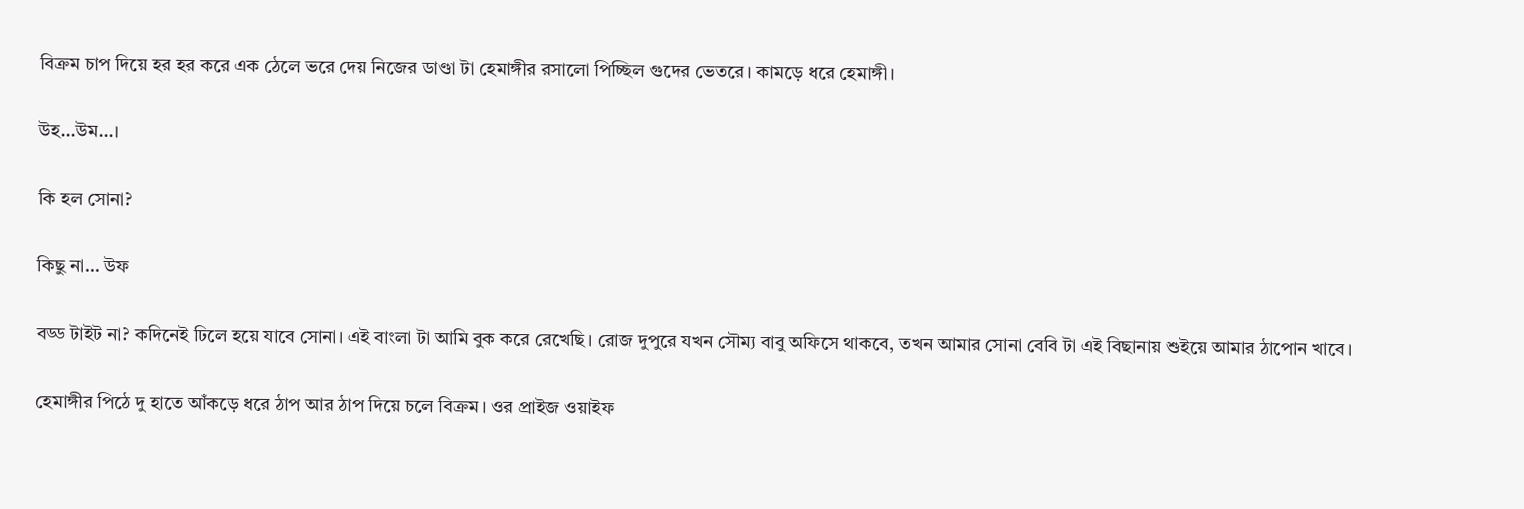বিক্রম চাপ দিয়ে হর হর করে এক ঠেলে ভরে দেয় নিজের ডাণ্ডা টা হেমাঙ্গীর রসালো পিচ্ছিল গুদের ভেতরে। কামড়ে ধরে হেমাঙ্গী।

উহ…উম…।

কি হল সোনা?

কিছু না… উফ

বড্ড টাইট না? কদিনেই ঢিলে হয়ে যাবে সোনা। এই বাংলা টা আমি বুক করে রেখেছি। রোজ দুপুরে যখন সৌম্য বাবু অফিসে থাকবে, তখন আমার সোনা বেবি টা এই বিছানায় শুইয়ে আমার ঠাপোন খাবে।

হেমাঙ্গীর পিঠে দু হাতে আঁকড়ে ধরে ঠাপ আর ঠাপ দিয়ে চলে বিক্রম। ওর প্রাইজ ওয়াইফ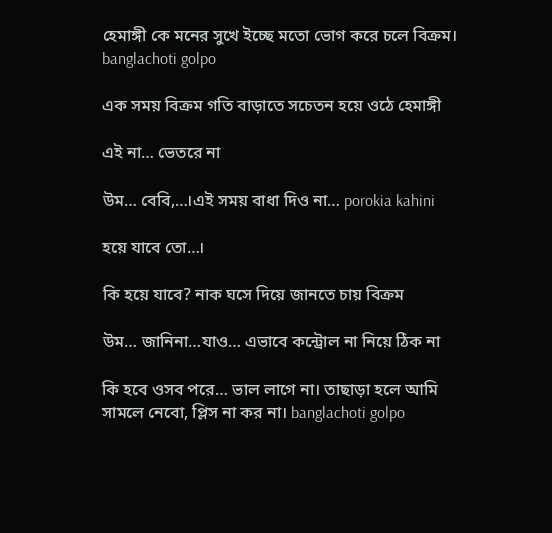হেমাঙ্গী কে মনের সুখে ইচ্ছে মতো ভোগ করে চলে বিক্রম। banglachoti golpo

এক সময় বিক্রম গতি বাড়াতে সচেতন হয়ে ওঠে হেমাঙ্গী

এই না… ভেতরে না

উম… বেবি,…।এই সময় বাধা দিও না… porokia kahini

হয়ে যাবে তো…।

কি হয়ে যাবে? নাক ঘসে দিয়ে জানতে চায় বিক্রম

উম… জানিনা…যাও… এভাবে কন্ট্রোল না নিয়ে ঠিক না

কি হবে ওসব পরে… ভাল লাগে না। তাছাড়া হলে আমি সামলে নেবো, প্লিস না কর না। banglachoti golpo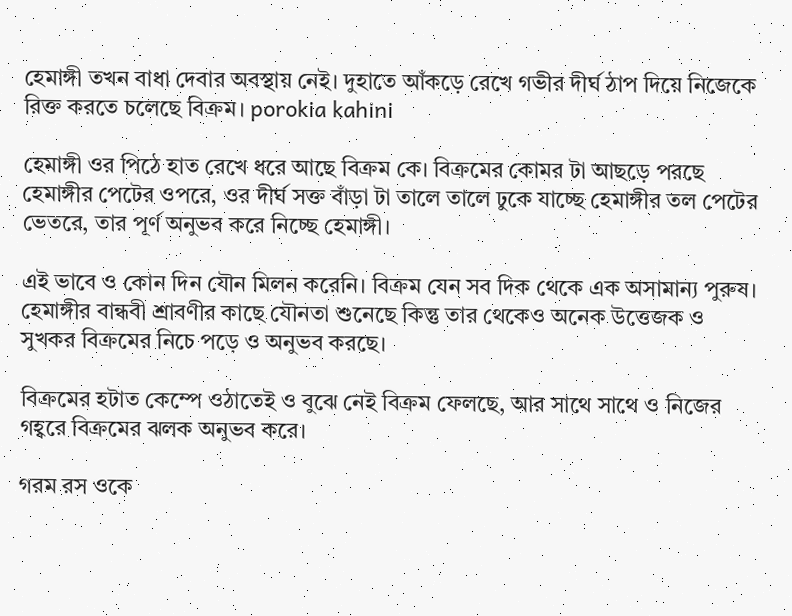হেমাঙ্গী তখন বাধা দেবার অবস্থায় নেই। দুহাতে আঁকড়ে রেখে গভীর দীর্ঘ ঠাপ দিয়ে নিজেকে রিক্ত করতে চলেছে বিক্রম। porokia kahini

হেমাঙ্গী ওর পিঠে হাত রেখে ধরে আছে বিক্রম কে। বিক্রমের কোমর টা আছড়ে পরছে হেমাঙ্গীর পেটের ওপরে, ওর দীর্ঘ সক্ত বাঁড়া টা তালে তালে ঢুকে যাচ্ছে হেমাঙ্গীর তল পেটের ভেতরে, তার পূর্ণ অনুভব করে নিচ্ছে হেমাঙ্গী।

এই ভাবে ও কোন দিন যৌন মিলন করেনি। বিক্রম যেন সব দিক থেকে এক অসামান্য পুরুষ। হেমাঙ্গীর বান্ধবী শ্রাবণীর কাছে যৌনতা শুনেছে কিন্তু তার থেকেও অনেক উত্তেজক ও সুখকর বিক্রমের নিচে পড়ে ও অনুভব করছে।

বিক্রমের হটাত কেম্পে ওঠাতেই ও বুঝে নেই বিক্রম ফেলছে, আর সাথে সাথে ও নিজের গহ্বরে বিক্রমের ঝলক অনুভব করে।

গরম রস ওকে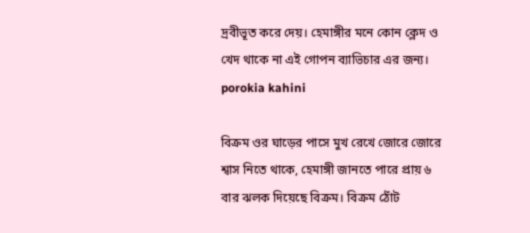দ্রবীভূত করে দেয়। হেমাঙ্গীর মনে কোন ক্লেদ ও খেদ থাকে না এই গোপন ব্যাভিচার এর জন্য। porokia kahini

বিক্রম ওর ঘাড়ের পাসে মুখ রেখে জোরে জোরে শ্বাস নিতে থাকে, হেমাঙ্গী জানতে পারে প্রায় ৬ বার ঝলক দিয়েছে বিক্রম। বিক্রম ঠোঁট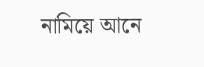নামিয়ে আনে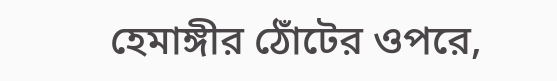হেমাঙ্গীর ঠোঁটের ওপরে,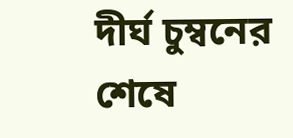দীর্ঘ চুম্বনের শেষে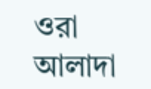ওরা আলাদা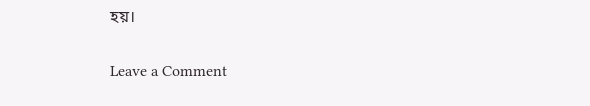হয়।

Leave a Comment